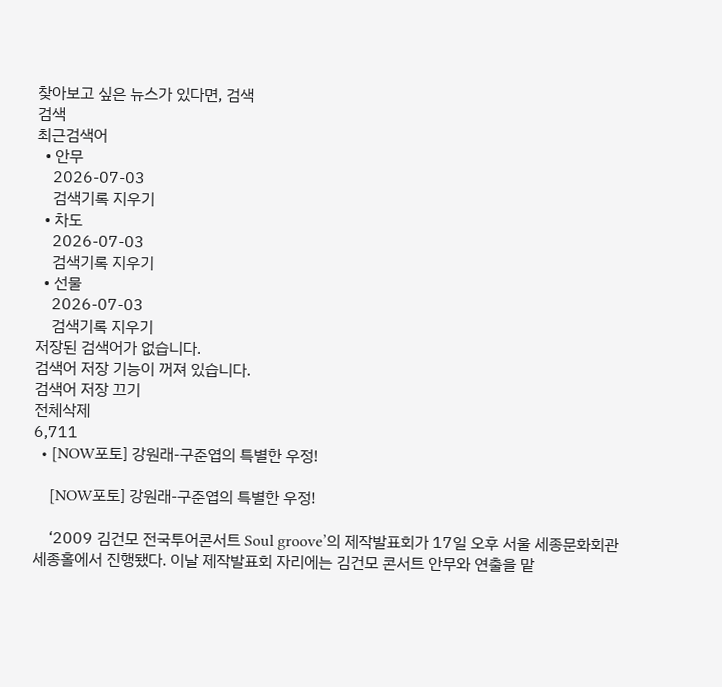찾아보고 싶은 뉴스가 있다면, 검색
검색
최근검색어
  • 안무
    2026-07-03
    검색기록 지우기
  • 차도
    2026-07-03
    검색기록 지우기
  • 선물
    2026-07-03
    검색기록 지우기
저장된 검색어가 없습니다.
검색어 저장 기능이 꺼져 있습니다.
검색어 저장 끄기
전체삭제
6,711
  • [NOW포토] 강원래-구준엽의 특별한 우정!

    [NOW포토] 강원래-구준엽의 특별한 우정!

    ‘2009 김건모 전국투어콘서트 Soul groove’의 제작발표회가 17일 오후 서울 세종문화회관 세종홀에서 진행됐다. 이날 제작발표회 자리에는 김건모 콘서트 안무와 연출을 맡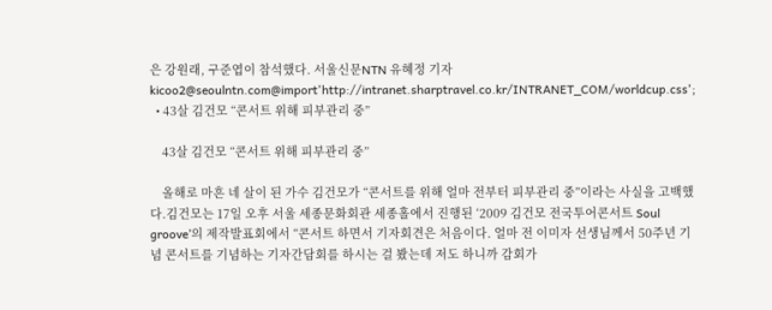은 강원래, 구준엽이 참석했다. 서울신문NTN 유혜정 기자 kicoo2@seoulntn.com@import'http://intranet.sharptravel.co.kr/INTRANET_COM/worldcup.css';
  • 43살 김건모 “콘서트 위해 피부관리 중”

    43살 김건모 “콘서트 위해 피부관리 중”

    올해로 마흔 네 살이 된 가수 김건모가 “콘서트를 위해 얼마 전부터 피부관리 중”이라는 사실을 고백했다.김건모는 17일 오후 서울 세종문화회관 세종홀에서 진행된 ‘2009 김건모 전국투어콘서트 Soul groove’의 제작발표회에서 “콘서트 하면서 기자회견은 처음이다. 얼마 전 이미자 선생님께서 50주년 기념 콘서트를 기념하는 기자간담회를 하시는 걸 봤는데 저도 하니까 감회가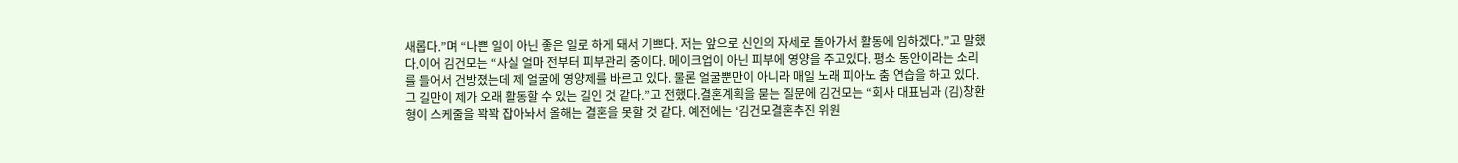새롭다.”며 “나쁜 일이 아닌 좋은 일로 하게 돼서 기쁘다. 저는 앞으로 신인의 자세로 돌아가서 활동에 임하겠다.”고 말했다.이어 김건모는 “사실 얼마 전부터 피부관리 중이다. 메이크업이 아닌 피부에 영양을 주고있다. 평소 동안이라는 소리를 들어서 건방졌는데 제 얼굴에 영양제를 바르고 있다. 물론 얼굴뿐만이 아니라 매일 노래 피아노 춤 연습을 하고 있다. 그 길만이 제가 오래 활동할 수 있는 길인 것 같다.”고 전했다.결혼계획을 묻는 질문에 김건모는 “회사 대표님과 (김)창환형이 스케줄을 꽉꽉 잡아놔서 올해는 결혼을 못할 것 같다. 예전에는 ‘김건모결혼추진 위원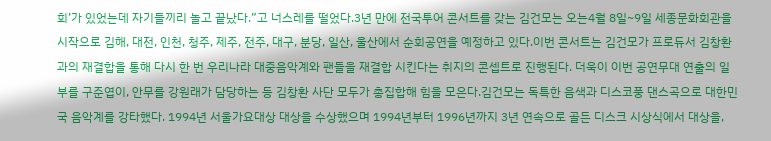회’가 있었는데 자기들끼리 놀고 끝났다.”고 너스레를 떨었다.3년 만에 전국투어 콘서트를 갖는 김건모는 오는4월 8일~9일 세종문화회관을 시작으로 김해, 대전, 인천, 청주, 제주, 전주, 대구, 분당, 일산, 울산에서 순회공연을 예정하고 있다.이번 콘서트는 김건모가 프로듀서 김창환과의 재결합을 통해 다시 한 번 우리나라 대중음악계와 팬들을 재결합 시킨다는 취지의 콘셉트로 진행된다. 더욱이 이번 공연무대 연출의 일부를 구준엽이, 안무를 강원래가 담당하는 등 김창환 사단 모두가 총집합해 힘을 모은다.김건모는 독특한 음색과 디스코풍 댄스곡으로 대한민국 음악계를 강타했다. 1994년 서울가요대상 대상을 수상했으며 1994년부터 1996년까지 3년 연속으로 골든 디스크 시상식에서 대상을,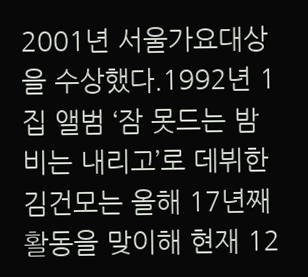2001년 서울가요대상을 수상했다.1992년 1집 앨범 ‘잠 못드는 밤 비는 내리고’로 데뷔한 김건모는 올해 17년째 활동을 맞이해 현재 12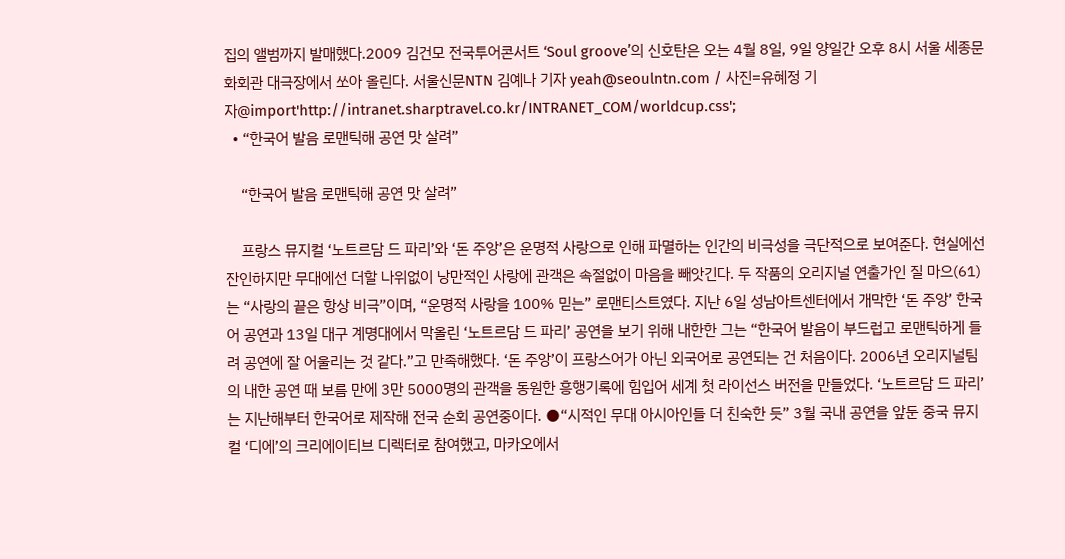집의 앨범까지 발매했다.2009 김건모 전국투어콘서트 ‘Soul groove’의 신호탄은 오는 4월 8일, 9일 양일간 오후 8시 서울 세종문화회관 대극장에서 쏘아 올린다. 서울신문NTN 김예나 기자 yeah@seoulntn.com / 사진=유혜정 기자@import'http://intranet.sharptravel.co.kr/INTRANET_COM/worldcup.css';
  • “한국어 발음 로맨틱해 공연 맛 살려”

    “한국어 발음 로맨틱해 공연 맛 살려”

    프랑스 뮤지컬 ‘노트르담 드 파리’와 ‘돈 주앙’은 운명적 사랑으로 인해 파멸하는 인간의 비극성을 극단적으로 보여준다. 현실에선 잔인하지만 무대에선 더할 나위없이 낭만적인 사랑에 관객은 속절없이 마음을 빼앗긴다. 두 작품의 오리지널 연출가인 질 마으(61)는 “사랑의 끝은 항상 비극”이며, “운명적 사랑을 100% 믿는” 로맨티스트였다. 지난 6일 성남아트센터에서 개막한 ‘돈 주앙’ 한국어 공연과 13일 대구 계명대에서 막올린 ‘노트르담 드 파리’ 공연을 보기 위해 내한한 그는 “한국어 발음이 부드럽고 로맨틱하게 들려 공연에 잘 어울리는 것 같다.”고 만족해했다. ‘돈 주앙’이 프랑스어가 아닌 외국어로 공연되는 건 처음이다. 2006년 오리지널팀의 내한 공연 때 보름 만에 3만 5000명의 관객을 동원한 흥행기록에 힘입어 세계 첫 라이선스 버전을 만들었다. ‘노트르담 드 파리’는 지난해부터 한국어로 제작해 전국 순회 공연중이다. ●“시적인 무대 아시아인들 더 친숙한 듯” 3월 국내 공연을 앞둔 중국 뮤지컬 ‘디에’의 크리에이티브 디렉터로 참여했고, 마카오에서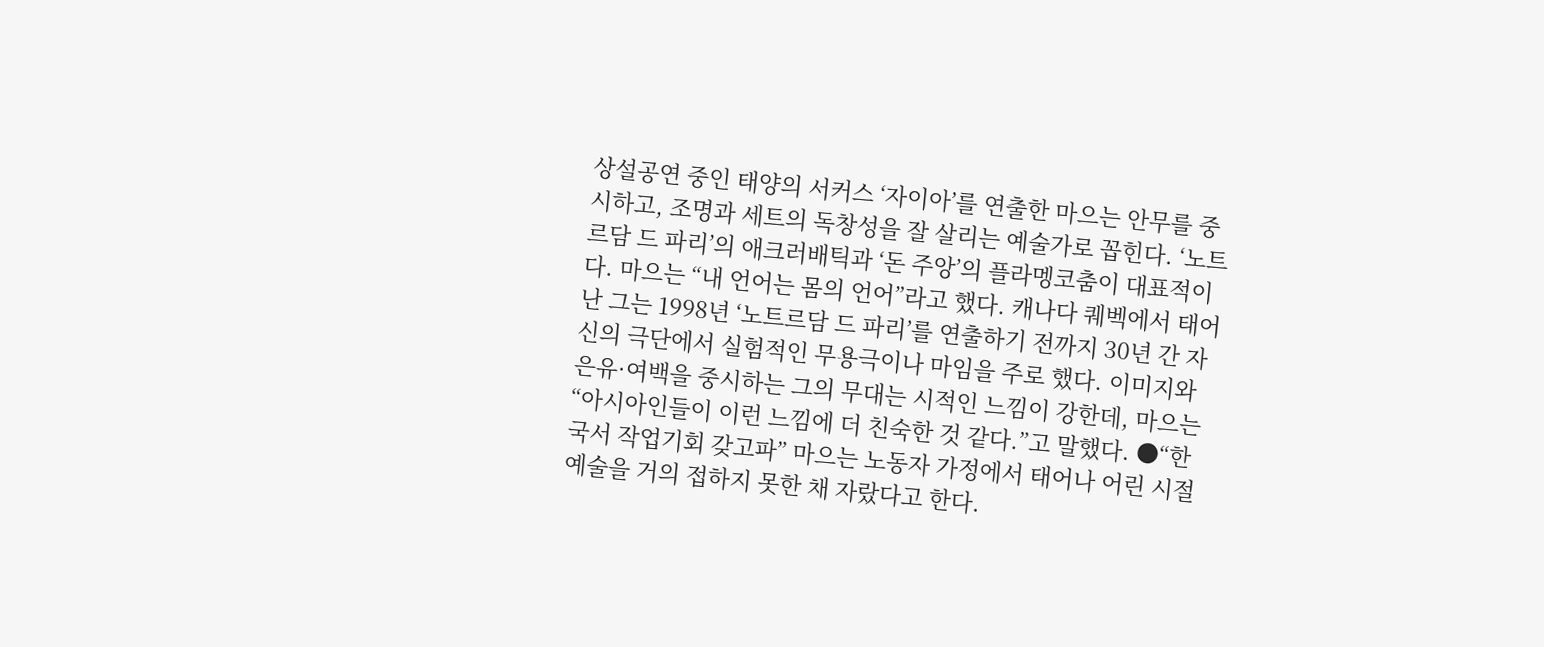상설공연 중인 태양의 서커스 ‘자이아’를 연출한 마으는 안무를 중시하고, 조명과 세트의 독창성을 잘 살리는 예술가로 꼽힌다. ‘노트르담 드 파리’의 애크러배틱과 ‘돈 주앙’의 플라멩코춤이 대표적이다. 마으는 “내 언어는 몸의 언어”라고 했다. 캐나다 퀘벡에서 태어난 그는 1998년 ‘노트르담 드 파리’를 연출하기 전까지 30년 간 자신의 극단에서 실험적인 무용극이나 마임을 주로 했다. 이미지와 은유·여백을 중시하는 그의 무대는 시적인 느낌이 강한데, 마으는 “아시아인들이 이런 느낌에 더 친숙한 것 같다.”고 말했다. ●“한국서 작업기회 갖고파” 마으는 노동자 가정에서 태어나 어린 시절 예술을 거의 접하지 못한 채 자랐다고 한다.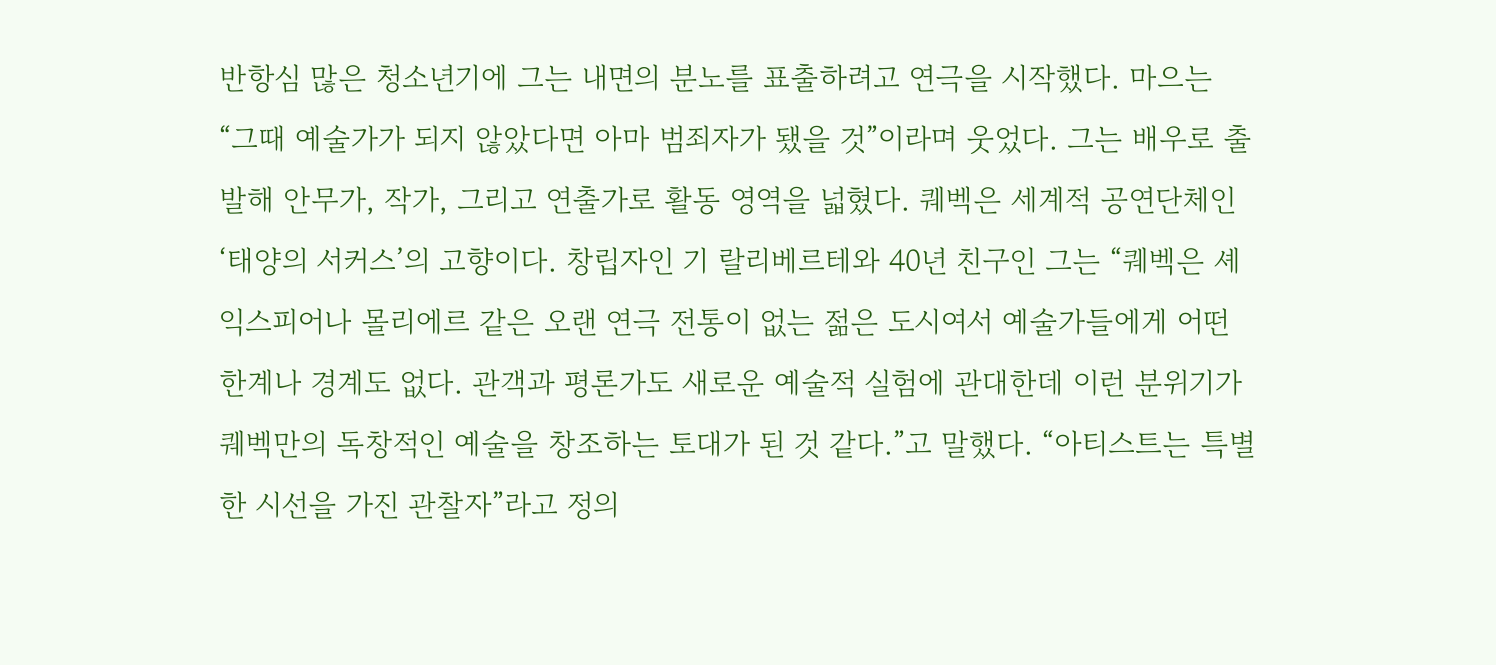반항심 많은 청소년기에 그는 내면의 분노를 표출하려고 연극을 시작했다. 마으는 “그때 예술가가 되지 않았다면 아마 범죄자가 됐을 것”이라며 웃었다. 그는 배우로 출발해 안무가, 작가, 그리고 연출가로 활동 영역을 넓혔다. 퀘벡은 세계적 공연단체인 ‘태양의 서커스’의 고향이다. 창립자인 기 랄리베르테와 40년 친구인 그는 “퀘벡은 셰익스피어나 몰리에르 같은 오랜 연극 전통이 없는 젊은 도시여서 예술가들에게 어떤 한계나 경계도 없다. 관객과 평론가도 새로운 예술적 실험에 관대한데 이런 분위기가 퀘벡만의 독창적인 예술을 창조하는 토대가 된 것 같다.”고 말했다. “아티스트는 특별한 시선을 가진 관찰자”라고 정의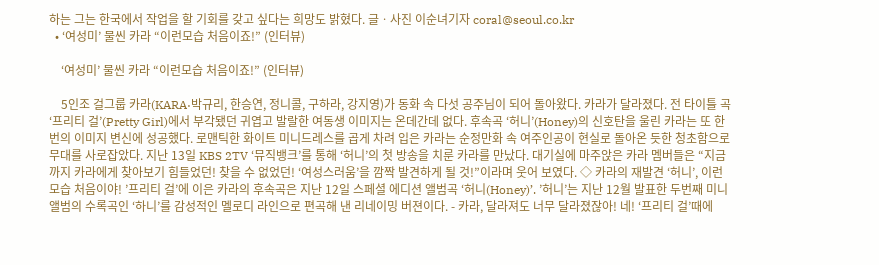하는 그는 한국에서 작업을 할 기회를 갖고 싶다는 희망도 밝혔다. 글ㆍ사진 이순녀기자 coral@seoul.co.kr
  • ‘여성미’ 물씬 카라 “이런모습 처음이죠!” (인터뷰)

    ‘여성미’ 물씬 카라 “이런모습 처음이죠!” (인터뷰)

    5인조 걸그룹 카라(KARA·박규리, 한승연, 정니콜, 구하라, 강지영)가 동화 속 다섯 공주님이 되어 돌아왔다. 카라가 달라졌다. 전 타이틀 곡 ‘프리티 걸’(Pretty Girl)에서 부각됐던 귀엽고 발랄한 여동생 이미지는 온데간데 없다. 후속곡 ‘허니’(Honey)의 신호탄을 울린 카라는 또 한번의 이미지 변신에 성공했다. 로맨틱한 화이트 미니드레스를 곱게 차려 입은 카라는 순정만화 속 여주인공이 현실로 돌아온 듯한 청초함으로 무대를 사로잡았다. 지난 13일 KBS 2TV ‘뮤직뱅크’를 통해 ‘허니’의 첫 방송을 치룬 카라를 만났다. 대기실에 마주앉은 카라 멤버들은 “지금까지 카라에게 찾아보기 힘들었던! 찾을 수 없었던! ‘여성스러움’을 깜짝 발견하게 될 것!”이라며 웃어 보였다. ◇ 카라의 재발견 ‘허니’, 이런 모습 처음이야! ’프리티 걸’에 이은 카라의 후속곡은 지난 12일 스페셜 에디션 앨범곡 ‘허니(Honey)’. ’허니’는 지난 12월 발표한 두번째 미니앨범의 수록곡인 ‘하니’를 감성적인 멜로디 라인으로 편곡해 낸 리네이밍 버젼이다. - 카라, 달라져도 너무 달라졌잖아! 네! ‘프리티 걸’때에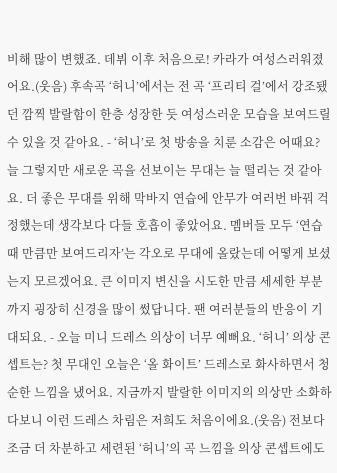비해 많이 변했죠. 데뷔 이후 처음으로! 카라가 여성스러워졌어요.(웃음) 후속곡 ‘허니’에서는 전 곡 ‘프리티 걸’에서 강조됐던 깜찍 발랄함이 한층 성장한 듯 여성스러운 모습을 보여드릴 수 있을 것 같아요. - ‘허니’로 첫 방송을 치룬 소감은 어때요? 늘 그렇지만 새로운 곡을 선보이는 무대는 늘 떨리는 것 같아요. 더 좋은 무대를 위해 막바지 연습에 안무가 여러번 바꿔 걱정했는데 생각보다 다들 호흡이 좋았어요. 멤버들 모두 ‘연습 때 만큼만 보여드리자’는 각오로 무대에 올랐는데 어떻게 보셨는지 모르겠어요. 큰 이미지 변신을 시도한 만큼 세세한 부분까지 굉장히 신경을 많이 썼답니다. 팬 여러분들의 반응이 기대되요. - 오늘 미니 드레스 의상이 너무 예뻐요. ‘허니’ 의상 콘셉트는? 첫 무대인 오늘은 ‘올 화이트’ 드레스로 화사하면서 청순한 느낌을 냈어요. 지금까지 발랄한 이미지의 의상만 소화하다보니 이런 드레스 차림은 저희도 처음이에요.(웃음) 전보다 조금 더 차분하고 세련된 ‘허니’의 곡 느낌을 의상 콘셉트에도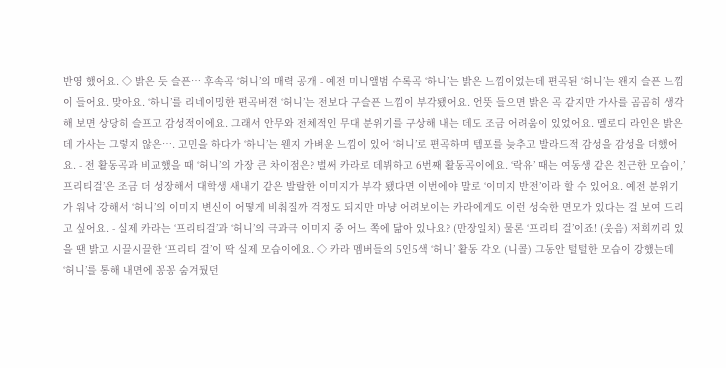반영 했어요. ◇ 밝은 듯 슬픈… 후속곡 ‘허니’의 매력 공개 - 예전 미니앨범 수록곡 ‘하니’는 밝은 느낌이었는데 편곡된 ‘허니’는 왠지 슬픈 느낌이 들어요. 맞아요. ‘하니’를 리네이밍한 편곡버젼 ‘허니’는 전보다 구슬픈 느낌이 부각됐어요. 언뜻 들으면 밝은 곡 같지만 가사를 곰곰히 생각해 보면 상당히 슬프고 감성적이에요. 그래서 안무와 전체적인 무대 분위기를 구상해 내는 데도 조금 어려움이 있었어요. 멜로디 라인은 밝은데 가사는 그렇지 않은…. 고민을 하다가 ‘하니’는 웬지 가벼운 느낌이 있어 ‘허니’로 편곡하며 템포를 늦추고 발라드적 감성을 감성을 더했어요. - 전 활동곡과 비교했을 때 ‘허니’의 가장 큰 차이점은? 벌써 카라로 데뷔하고 6번째 활동곡이에요. ‘락유’ 때는 여동생 같은 친근한 모습이,’ 프리티걸’은 조금 더 성장해서 대학생 새내기 같은 발랄한 이미지가 부각 됐다면 이번에야 말로 ‘이미지 반전’이라 할 수 있어요. 예전 분위기가 워낙 강해서 ‘허니’의 이미지 변신이 어떻게 비춰질까 걱정도 되지만 마냥 어려보이는 카라에게도 이런 성숙한 면모가 있다는 걸 보여 드리고 싶어요. - 실제 카라는 ‘프리티걸’과 ‘허니’의 극과극 이미지 중 어느 쪽에 닮아 있나요? (만장일치) 물론 ‘프리티 걸’이죠! (웃음) 저희끼리 있을 땐 밝고 시끌시끌한 ‘프리티 걸’이 딱 실제 모습이에요. ◇ 카라 멤버들의 5인5색 ‘허니’ 활동 각오 (니콜) 그동안 털털한 모습이 강했는데 ‘허니’를 통해 내면에 꽁꽁 숨겨뒀던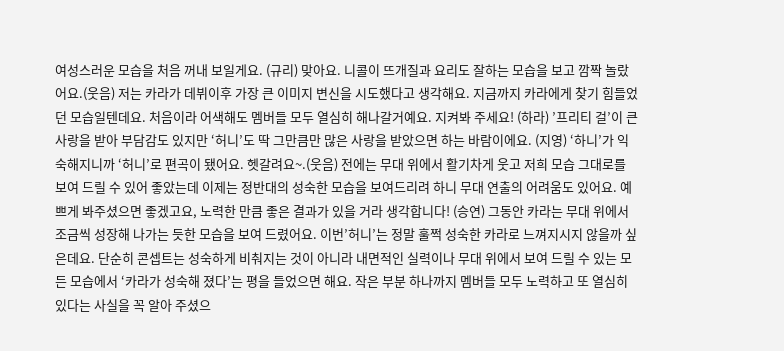여성스러운 모습을 처음 꺼내 보일게요. (규리) 맞아요. 니콜이 뜨개질과 요리도 잘하는 모습을 보고 깜짝 놀랐어요.(웃음) 저는 카라가 데뷔이후 가장 큰 이미지 변신을 시도했다고 생각해요. 지금까지 카라에게 찾기 힘들었던 모습일텐데요. 처음이라 어색해도 멤버들 모두 열심히 해나갈거예요. 지켜봐 주세요! (하라) ’프리티 걸’이 큰 사랑을 받아 부담감도 있지만 ‘허니’도 딱 그만큼만 많은 사랑을 받았으면 하는 바람이에요. (지영) ‘하니’가 익숙해지니까 ‘허니’로 편곡이 됐어요. 헷갈려요~.(웃음) 전에는 무대 위에서 활기차게 웃고 저희 모습 그대로를 보여 드릴 수 있어 좋았는데 이제는 정반대의 성숙한 모습을 보여드리려 하니 무대 연출의 어려움도 있어요. 예쁘게 봐주셨으면 좋겠고요, 노력한 만큼 좋은 결과가 있을 거라 생각합니다! (승연) 그동안 카라는 무대 위에서 조금씩 성장해 나가는 듯한 모습을 보여 드렸어요. 이번’허니’는 정말 훌쩍 성숙한 카라로 느껴지시지 않을까 싶은데요. 단순히 콘셉트는 성숙하게 비춰지는 것이 아니라 내면적인 실력이나 무대 위에서 보여 드릴 수 있는 모든 모습에서 ‘카라가 성숙해 졌다’는 평을 들었으면 해요. 작은 부분 하나까지 멤버들 모두 노력하고 또 열심히 있다는 사실을 꼭 알아 주셨으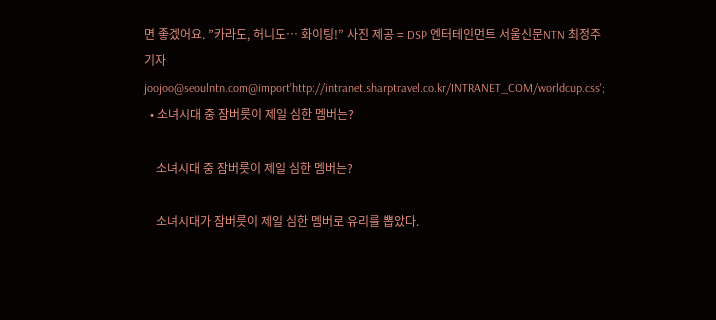면 좋겠어요. ”카라도, 허니도… 화이팅!” 사진 제공 = DSP 엔터테인먼트 서울신문NTN 최정주 기자 joojoo@seoulntn.com@import'http://intranet.sharptravel.co.kr/INTRANET_COM/worldcup.css';
  • 소녀시대 중 잠버릇이 제일 심한 멤버는?

    소녀시대 중 잠버릇이 제일 심한 멤버는?

    소녀시대가 잠버릇이 제일 심한 멤버로 유리를 뽑았다.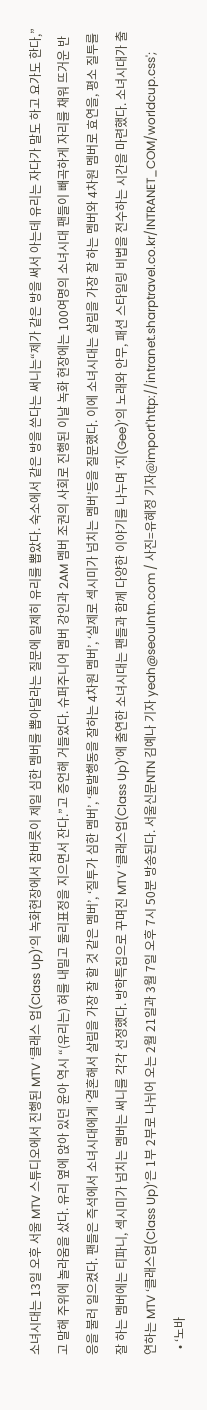소녀시대는 13일 오후 서울 MTV 스튜디오에서 진행된 MTV ‘클래스 업(Class Up)’의 녹화현장에서 잠버릇이 제일 심한 멤버를 뽑아달라는 질문에 일제히 유리를 뽑았다. 숙소에서 같은 방을 쓴다는 써니는“제가 같은 방을 써서 아는데 유리는 자다가 말도 하고 요가도 한다,”고 말해 주위에 놀라움을 샀다. 유리 옆에 앉아 있던 윤아 역시 “(유리는) 혀를 내밀고 둘리표정을 지으면서 잔다.”고 증언해 거들었다. 슈퍼주니어 멤버 강인과 2AM 멤버 조권의 사회로 진행된 이날 녹화 현장에는 100여명의 소녀시대 팬들이 빼곡하게 자리를 채워 뜨거운 반응을 불러 일으켰다. 팬들은 즉석에서 소녀시대에게 ‘결혼해서 살림을 가장 잘 할 것 같은 멤버’, ‘질투가 심한 멤버’, ‘돌발행동을 잘하는 4차원 멤버’, ‘실제로 섹시미가 넘치는 멤버’등을 질문했다. 이에 소녀시대는 살림을 가장 잘 하는 멤버와 4차원 멤버로 효연을, 평소 질투를 잘 하는 멤버에는 티파니, 섹시미가 넘치는 멤버는 써니를 각각 선정했다. 방학특집으로 꾸며진 MTV ‘클래스업(Class Up)’에 출연한 소녀시대는 팬들과 함께 다양한 이야기를 나누며 ‘지(Gee)’의 노래와 안무, 패션 스타일링 비법을 전수하는 시간을 마련했다. 소녀시대가 출연하는 MTV ‘클래스업(Class Up)’은 1부 2부로 나뉘어 오는 2월 21일과 3월 7일 오후 7시 50분 방송된다. 서울신문NTN 김예나 기자 yeah@seoulntn.com / 사진=유혜정 기자@import'http://intranet.sharptravel.co.kr/INTRANET_COM/worldcup.css';
  • ‘노바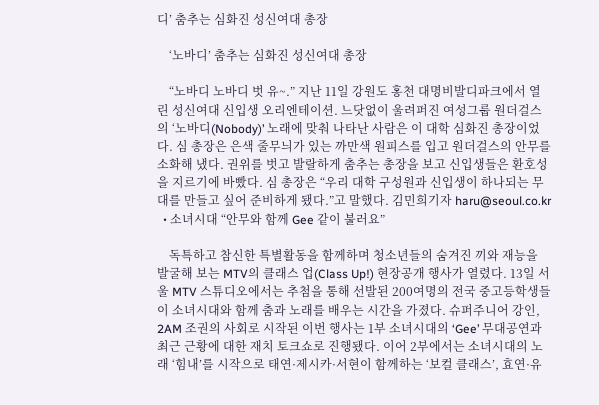디’ 춤추는 심화진 성신여대 총장

    ‘노바디’ 춤추는 심화진 성신여대 총장

    “노바디 노바디 벗 유~.” 지난 11일 강원도 홍천 대명비발디파크에서 열린 성신여대 신입생 오리엔테이션. 느닷없이 울려퍼진 여성그룹 원더걸스의 ‘노바디(Nobody)’ 노래에 맞춰 나타난 사람은 이 대학 심화진 총장이었다. 심 총장은 은색 줄무늬가 있는 까만색 원피스를 입고 원더걸스의 안무를 소화해 냈다. 권위를 벗고 발랄하게 춤추는 총장을 보고 신입생들은 환호성을 지르기에 바빴다. 심 총장은 “우리 대학 구성원과 신입생이 하나되는 무대를 만들고 싶어 준비하게 됐다.”고 말했다. 김민희기자 haru@seoul.co.kr
  • 소녀시대 “안무와 함께 Gee 같이 불러요”

    독특하고 참신한 특별활동을 함께하며 청소년들의 숨겨진 끼와 재능을 발굴해 보는 MTV의 클래스 업(Class Up!) 현장공개 행사가 열렸다. 13일 서울 MTV 스튜디오에서는 추첨을 통해 선발된 200여명의 전국 중고등학생들이 소녀시대와 함께 춤과 노래를 배우는 시간을 가졌다. 슈퍼주니어 강인, 2AM 조권의 사회로 시작된 이번 행사는 1부 소녀시대의 ‘Gee’ 무대공연과 최근 근황에 대한 재치 토크쇼로 진행됐다. 이어 2부에서는 소녀시대의 노래 ‘힘내’를 시작으로 태연·제시카·서현이 함께하는 ‘보컬 클래스’, 효연·유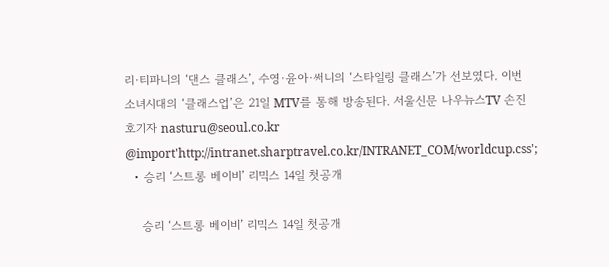리·티파니의 ‘댄스 클래스’, 수영·윤아·써니의 ‘스타일링 클래스’가 선보였다. 이번 소녀시대의 ‘클래스업’은 21일 MTV를 통해 방송된다. 서울신문 나우뉴스TV 손진호기자 nasturu@seoul.co.kr @import'http://intranet.sharptravel.co.kr/INTRANET_COM/worldcup.css';
  • 승리 ‘스트롱 베이비’ 리믹스 14일 첫공개

    승리 ‘스트롱 베이비’ 리믹스 14일 첫공개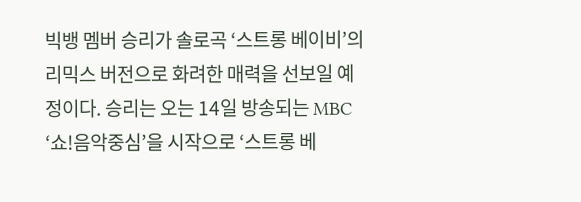빅뱅 멤버 승리가 솔로곡 ‘스트롱 베이비’의 리믹스 버전으로 화려한 매력을 선보일 예정이다. 승리는 오는 14일 방송되는 MBC ‘쇼!음악중심’을 시작으로 ‘스트롱 베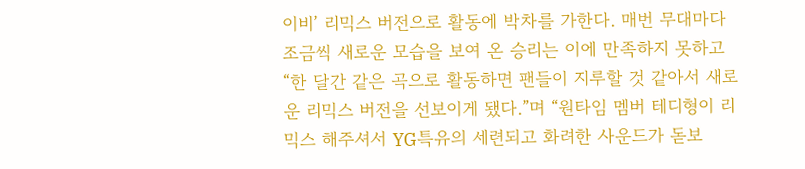이비’ 리믹스 버전으로 활동에 박차를 가한다. 매번 무대마다 조금씩 새로운 모습을 보여 온 승리는 이에 만족하지 못하고“한 달간 같은 곡으로 활동하면 팬들이 지루할 것 같아서 새로운 리믹스 버전을 선보이게 됐다.”며 “원타임 멤버 테디형이 리믹스 해주셔서 YG특유의 세련되고 화려한 사운드가 돋보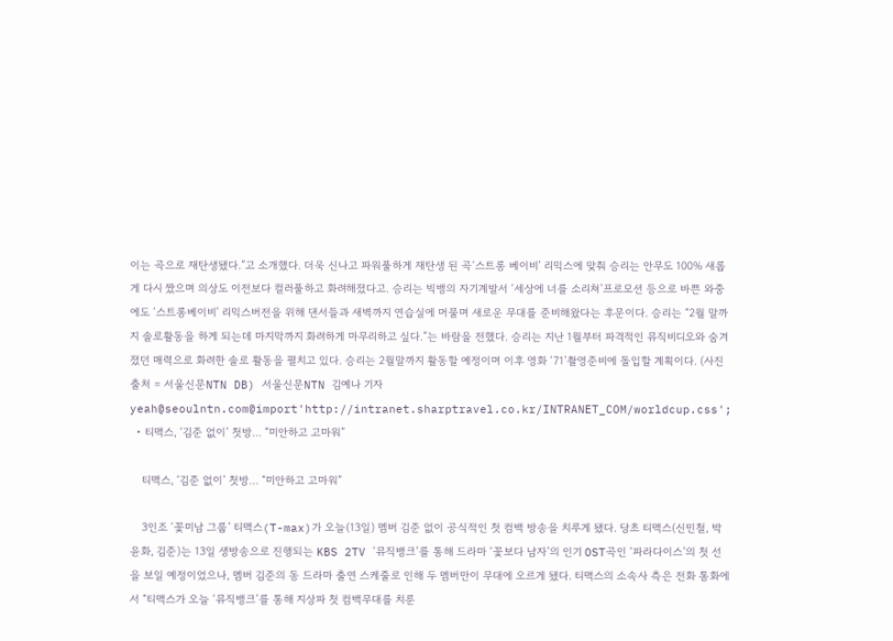이는 곡으로 재탄생됐다.”고 소개했다. 더욱 신나고 파워풀하게 재탄생 된 곡‘스트롱 베이비’ 리믹스에 맞춰 승리는 안무도 100% 새롭게 다시 짰으며 의상도 이전보다 컬러풀하고 화려해졌다고. 승리는 빅뱅의 자기계발서 ‘세상에 너를 소리쳐’프로모션 등으로 바쁜 와중에도 ‘스트롱베이비’ 리믹스버전을 위해 댄서들과 새벽까지 연습실에 머물며 새로운 무대를 준비해왔다는 후문이다. 승리는 “2월 말까지 솔로활동을 하게 되는데 마지막까지 화려하게 마무리하고 싶다.”는 바람을 전했다. 승리는 지난 1월부터 파격적인 뮤직비디오와 숨겨졌던 매력으로 화려한 솔로 활동을 펼치고 있다. 승리는 2월말까지 활동할 예정이며 이후 영화 ‘71’촬영준비에 돌입할 계획이다. (사진출처 = 서울신문NTN DB) 서울신문NTN 김예나 기자 yeah@seoulntn.com@import'http://intranet.sharptravel.co.kr/INTRANET_COM/worldcup.css';
  • 티맥스, ‘김준 없이’ 첫방… “미안하고 고마워”

    티맥스, ‘김준 없이’ 첫방… “미안하고 고마워”

    3인조 ‘꽃미남 그룹’ 티맥스(T-max)가 오늘(13일) 멤버 김준 없이 공식적인 첫 컴백 방송을 치루게 됐다. 당초 티맥스(신민철, 박윤화, 김준)는 13일 생방송으로 진행되는 KBS 2TV ‘뮤직뱅크’를 통해 드라마 ‘꽃보다 남자’의 인기 OST곡인 ‘파라다이스’의 첫 선을 보일 예정이었으나, 멤버 김준의 동 드라마 출연 스케줄로 인해 두 멤버만이 무대에 오르게 됐다. 티맥스의 소속사 측은 전화 통화에서 “티맥스가 오늘 ‘뮤직뱅크’를 통해 지상파 첫 컴백무대를 치룬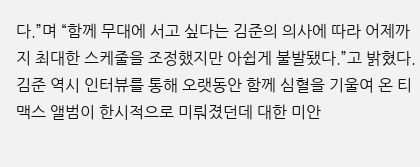다.”며 “함께 무대에 서고 싶다는 김준의 의사에 따라 어제까지 최대한 스케줄을 조정했지만 아쉽게 불발됐다.”고 밝혔다. 김준 역시 인터뷰를 통해 오랫동안 함께 심혈을 기울여 온 티맥스 앨범이 한시적으로 미뤄졌던데 대한 미안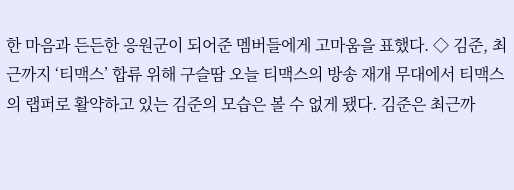한 마음과 든든한 응원군이 되어준 멤버들에게 고마움을 표했다. ◇ 김준, 최근까지 ‘티맥스’ 합류 위해 구슬땀 오늘 티맥스의 방송 재개 무대에서 티맥스의 랩퍼로 활약하고 있는 김준의 모습은 볼 수 없게 됐다. 김준은 최근까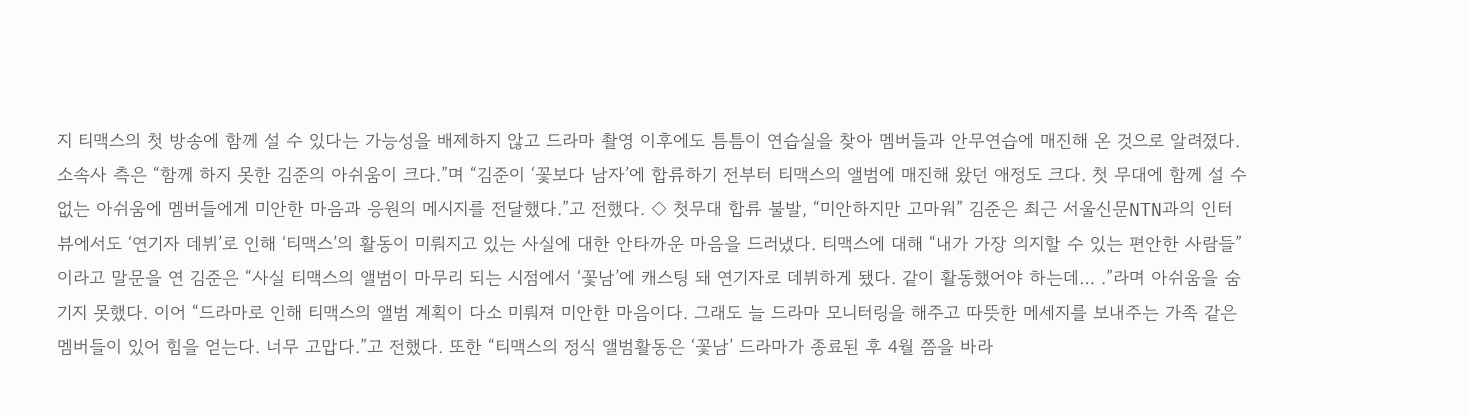지 티맥스의 첫 방송에 함께 설 수 있다는 가능성을 배제하지 않고 드라마 촬영 이후에도 틈틈이 연습실을 찾아 멤버들과 안무연습에 매진해 온 것으로 알려졌다. 소속사 측은 “함께 하지 못한 김준의 아쉬움이 크다.”며 “김준이 ‘꽃보다 남자’에 합류하기 전부터 티맥스의 앨범에 매진해 왔던 애정도 크다. 첫 무대에 함께 설 수 없는 아쉬움에 멤버들에게 미안한 마음과 응원의 메시지를 전달했다.”고 전했다. ◇ 첫무대 합류 불발, “미안하지만 고마워” 김준은 최근 서울신문NTN과의 인터뷰에서도 ‘연기자 데뷔’로 인해 ‘티맥스’의 활동이 미뤄지고 있는 사실에 대한 안타까운 마음을 드러냈다. 티맥스에 대해 “내가 가장 의지할 수 있는 편안한 사람들”이라고 말문을 연 김준은 “사실 티맥스의 앨범이 마무리 되는 시점에서 ‘꽃남’에 캐스팅 돼 연기자로 데뷔하게 됐다. 같이 활동했어야 하는데… .”라며 아쉬움을 숨기지 못했다. 이어 “드라마로 인해 티맥스의 앨범 계획이 다소 미뤄져 미안한 마음이다. 그래도 늘 드라마 모니터링을 해주고 따뜻한 메세지를 보내주는 가족 같은 멤버들이 있어 힘을 얻는다. 너무 고맙다.”고 전했다. 또한 “티맥스의 정식 앨범활동은 ‘꽃남’ 드라마가 종료된 후 4월 쯤을 바라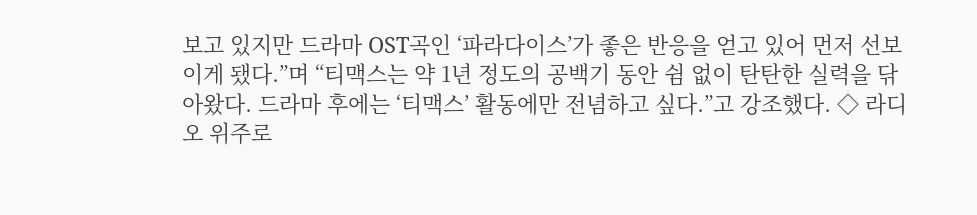보고 있지만 드라마 OST곡인 ‘파라다이스’가 좋은 반응을 얻고 있어 먼저 선보이게 됐다.”며 “티맥스는 약 1년 정도의 공백기 동안 쉼 없이 탄탄한 실력을 닦아왔다. 드라마 후에는 ‘티맥스’ 활동에만 전념하고 싶다.”고 강조했다. ◇ 라디오 위주로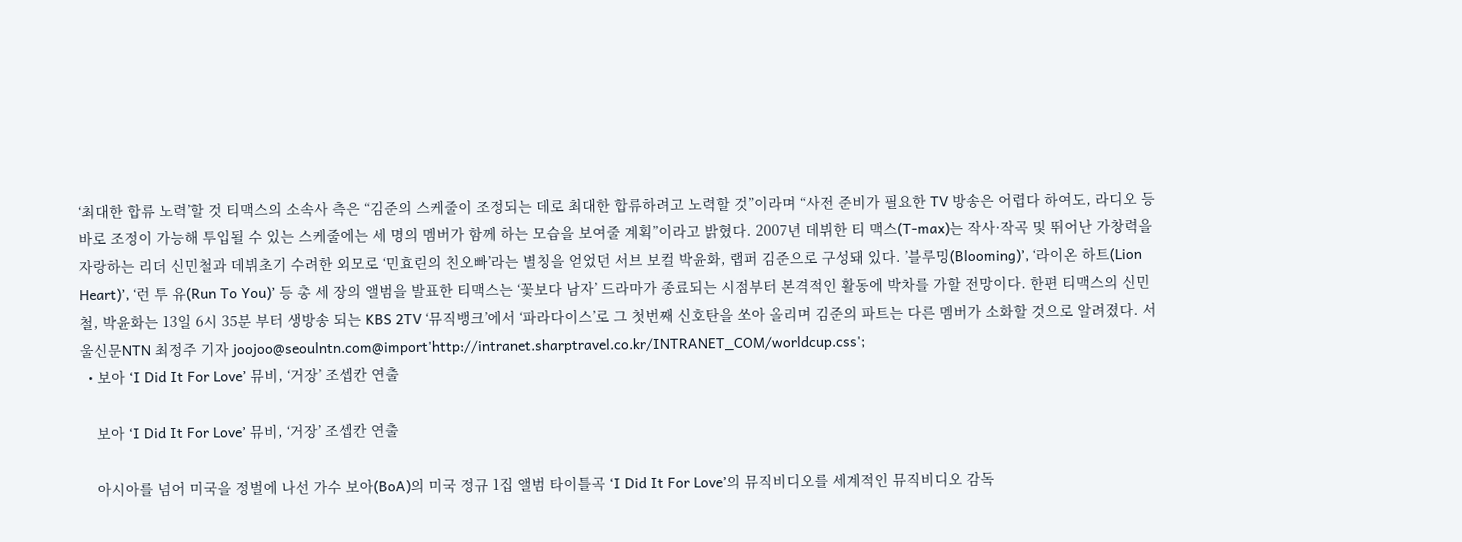‘최대한 합류 노력’할 것 티맥스의 소속사 측은 “김준의 스케줄이 조정되는 데로 최대한 합류하려고 노력할 것”이라며 “사전 준비가 필요한 TV 방송은 어렵다 하여도, 라디오 등 바로 조정이 가능해 투입될 수 있는 스케줄에는 세 명의 멤버가 함께 하는 모습을 보여줄 계획”이라고 밝혔다. 2007년 데뷔한 티 맥스(T-max)는 작사·작곡 및 뛰어난 가창력을 자랑하는 리더 신민철과 데뷔초기 수려한 외모로 ‘민효린의 친오빠’라는 별칭을 얻었던 서브 보컬 박윤화, 랩퍼 김준으로 구성돼 있다. ’블루밍(Blooming)’, ‘라이온 하트(Lion Heart)’, ‘런 투 유(Run To You)’ 등 총 세 장의 앨범을 발표한 티맥스는 ‘꽃보다 남자’ 드라마가 종료되는 시점부터 본격적인 활동에 박차를 가할 전망이다. 한편 티맥스의 신민철, 박윤화는 13일 6시 35분 부터 생방송 되는 KBS 2TV ‘뮤직뱅크’에서 ‘파라다이스’로 그 첫번째 신호탄을 쏘아 올리며 김준의 파트는 다른 멤버가 소화할 것으로 알려졌다. 서울신문NTN 최정주 기자 joojoo@seoulntn.com@import'http://intranet.sharptravel.co.kr/INTRANET_COM/worldcup.css';
  • 보아 ‘I Did It For Love’ 뮤비, ‘거장’ 조셉칸 연출

    보아 ‘I Did It For Love’ 뮤비, ‘거장’ 조셉칸 연출

    아시아를 넘어 미국을 정벌에 나선 가수 보아(BoA)의 미국 정규 1집 앨범 타이틀곡 ‘I Did It For Love’의 뮤직비디오를 세계적인 뮤직비디오 감독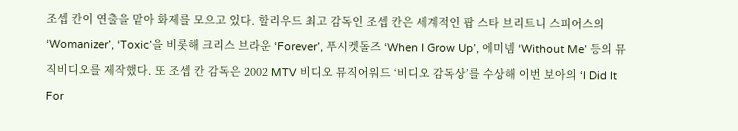조셉 칸이 연출을 맡아 화제를 모으고 있다. 할리우드 최고 감독인 조셉 칸은 세계적인 팝 스타 브리트니 스피어스의 ‘Womanizer’, ‘Toxic’을 비롯해 크리스 브라운 ‘Forever’, 푸시켓돌즈 ‘When I Grow Up’, 에미넴 ‘Without Me’ 등의 뮤직비디오를 제작했다. 또 조셉 칸 감독은 2002 MTV 비디오 뮤직어워드 ‘비디오 감독상’를 수상해 이번 보아의 ‘I Did It For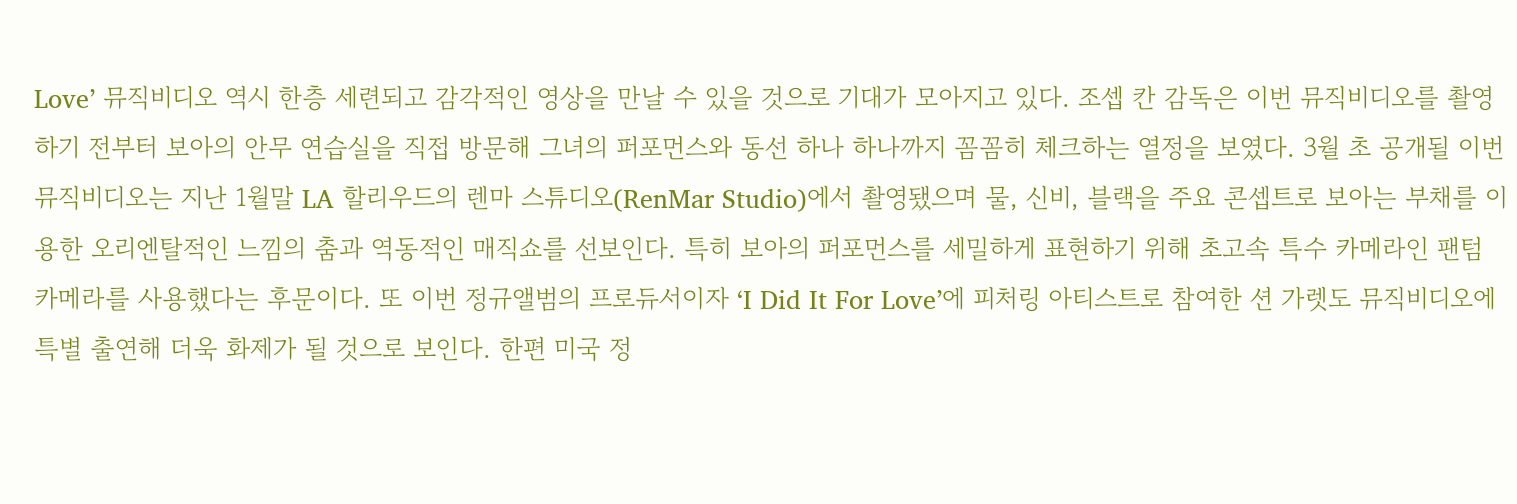Love’ 뮤직비디오 역시 한층 세련되고 감각적인 영상을 만날 수 있을 것으로 기대가 모아지고 있다. 조셉 칸 감독은 이번 뮤직비디오를 촬영하기 전부터 보아의 안무 연습실을 직접 방문해 그녀의 퍼포먼스와 동선 하나 하나까지 꼼꼼히 체크하는 열정을 보였다. 3월 초 공개될 이번 뮤직비디오는 지난 1월말 LA 할리우드의 렌마 스튜디오(RenMar Studio)에서 촬영됐으며 물, 신비, 블랙을 주요 콘셉트로 보아는 부채를 이용한 오리엔탈적인 느낌의 춤과 역동적인 매직쇼를 선보인다. 특히 보아의 퍼포먼스를 세밀하게 표현하기 위해 초고속 특수 카메라인 팬텀 카메라를 사용했다는 후문이다. 또 이번 정규앨범의 프로듀서이자 ‘I Did It For Love’에 피처링 아티스트로 참여한 션 가렛도 뮤직비디오에 특별 출연해 더욱 화제가 될 것으로 보인다. 한편 미국 정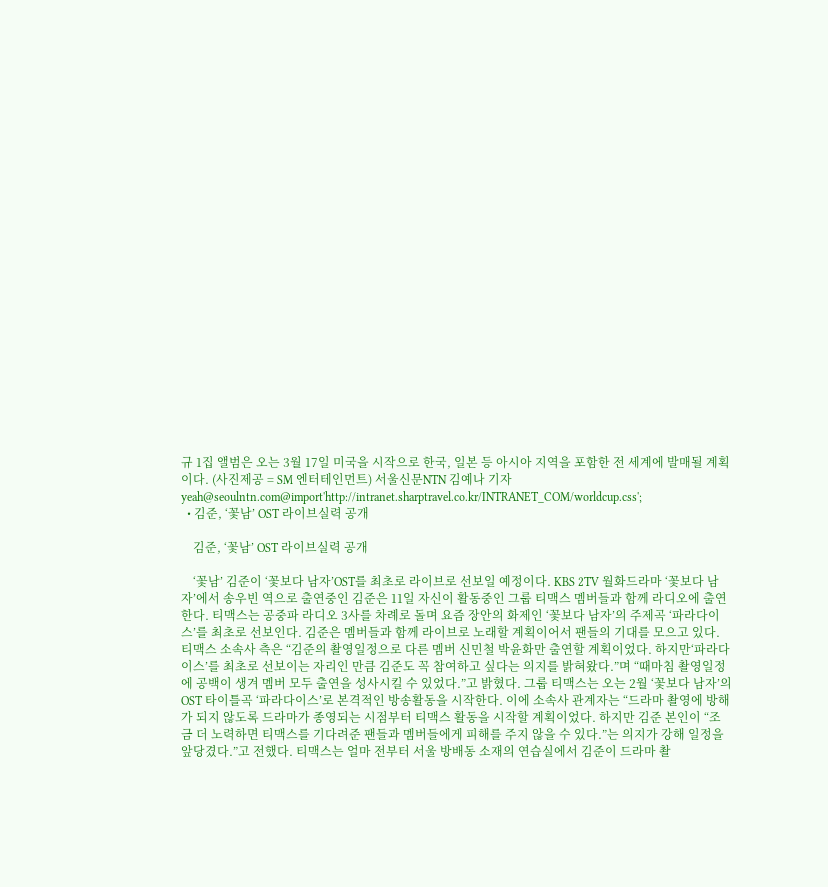규 1집 앨범은 오는 3월 17일 미국을 시작으로 한국, 일본 등 아시아 지역을 포함한 전 세계에 발매될 계획이다. (사진제공 = SM 엔터테인먼트) 서울신문NTN 김예나 기자 yeah@seoulntn.com@import'http://intranet.sharptravel.co.kr/INTRANET_COM/worldcup.css';
  • 김준, ‘꽃남’ OST 라이브실력 공개

    김준, ‘꽃남’ OST 라이브실력 공개

    ‘꽃남’ 김준이 ‘꽃보다 남자’OST를 최초로 라이브로 선보일 예정이다. KBS 2TV 월화드라마 ‘꽃보다 남자’에서 송우빈 역으로 출연중인 김준은 11일 자신이 활동중인 그룹 티맥스 멤버들과 함께 라디오에 출연한다. 티맥스는 공중파 라디오 3사를 차례로 돌며 요즘 장안의 화제인 ‘꽃보다 남자’의 주제곡 ‘파라다이스’를 최초로 선보인다. 김준은 멤버들과 함께 라이브로 노래할 계획이어서 팬들의 기대를 모으고 있다. 티맥스 소속사 측은 “김준의 촬영일정으로 다른 멤버 신민철 박윤화만 출연할 계획이었다. 하지만‘파라다이스’를 최초로 선보이는 자리인 만큼 김준도 꼭 참여하고 싶다는 의지를 밝혀왔다.”며 “때마침 촬영일정에 공백이 생겨 멤버 모두 출연을 성사시킬 수 있었다.”고 밝혔다. 그룹 티맥스는 오는 2월 ‘꽃보다 남자’의 OST 타이틀곡 ‘파라다이스’로 본격적인 방송활동을 시작한다. 이에 소속사 관계자는 “드라마 촬영에 방해가 되지 않도록 드라마가 종영되는 시점부터 티맥스 활동을 시작할 계획이었다. 하지만 김준 본인이 “조금 더 노력하면 티맥스를 기다려준 팬들과 멤버들에게 피해를 주지 않을 수 있다.”는 의지가 강해 일정을 앞당겼다.”고 전했다. 티맥스는 얼마 전부터 서울 방배동 소재의 연습실에서 김준이 드라마 촬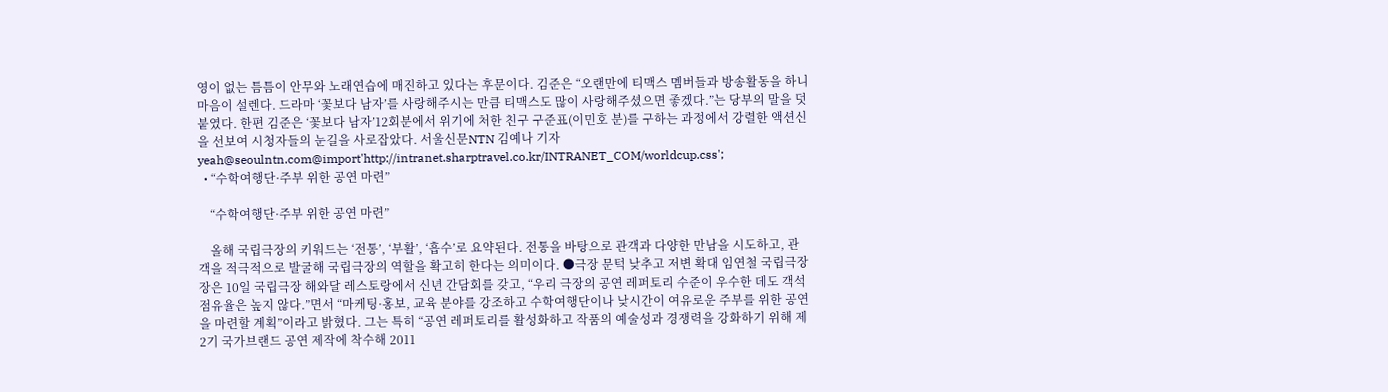영이 없는 틈틈이 안무와 노래연습에 매진하고 있다는 후문이다. 김준은 “오랜만에 티맥스 멤버들과 방송활동을 하니 마음이 설렌다. 드라마 ‘꽃보다 남자’를 사랑해주시는 만큼 티맥스도 많이 사랑해주셨으면 좋겠다.”는 당부의 말을 덧붙였다. 한편 김준은 ‘꽃보다 남자’12회분에서 위기에 처한 친구 구준표(이민호 분)를 구하는 과정에서 강렬한 액션신을 선보여 시청자들의 눈길을 사로잡았다. 서울신문NTN 김예나 기자 yeah@seoulntn.com@import'http://intranet.sharptravel.co.kr/INTRANET_COM/worldcup.css';
  • “수학여행단·주부 위한 공연 마련”

    “수학여행단·주부 위한 공연 마련”

    올해 국립극장의 키워드는 ‘전통’, ‘부활’, ‘흡수’로 요약된다. 전통을 바탕으로 관객과 다양한 만남을 시도하고, 관객을 적극적으로 발굴해 국립극장의 역할을 확고히 한다는 의미이다. ●극장 문턱 낮추고 저변 확대 임연철 국립극장장은 10일 국립극장 해와달 레스토랑에서 신년 간담회를 갖고, “우리 극장의 공연 레퍼토리 수준이 우수한 데도 객석점유율은 높지 않다.”면서 “마케팅·홍보, 교육 분야를 강조하고 수학여행단이나 낮시간이 여유로운 주부를 위한 공연을 마련할 계획”이라고 밝혔다. 그는 특히 “공연 레퍼토리를 활성화하고 작품의 예술성과 경쟁력을 강화하기 위해 제2기 국가브랜드 공연 제작에 착수해 2011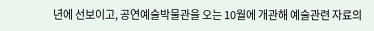년에 선보이고, 공연예술박물관을 오는 10월에 개관해 예술관련 자료의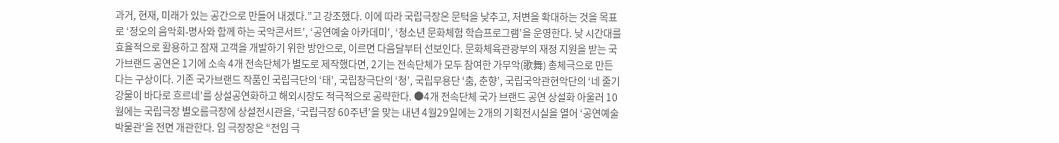과거, 현재, 미래가 있는 공간으로 만들어 내겠다.”고 강조했다. 이에 따라 국립극장은 문턱을 낮추고, 저변을 확대하는 것을 목표로 ‘정오의 음악회-명사와 함께 하는 국악콘서트’, ‘공연예술 아카데미’, ‘청소년 문화체험 학습프로그램’을 운영한다. 낮 시간대를 효율적으로 활용하고 잠재 고객을 개발하기 위한 방안으로, 이르면 다음달부터 선보인다. 문화체육관광부의 재정 지원을 받는 국가브랜드 공연은 1기에 소속 4개 전속단체가 별도로 제작했다면, 2기는 전속단체가 모두 참여한 가무악(歌舞) 총체극으로 만든다는 구상이다. 기존 국가브랜드 작품인 국립극단의 ‘태’, 국립창극단의 ‘청’, 국립무용단 ‘춤, 춘향’, 국립국악관현악단의 ‘네 줄기 강물이 바다로 흐르네’를 상설공연화하고 해외시장도 적극적으로 공략한다. ●4개 전속단체 국가 브랜드 공연 상설화 아울러 10월에는 국립극장 별오름극장에 상설전시관을, ‘국립극장 60주년’을 맞는 내년 4월29일에는 2개의 기획전시실을 열어 ‘공연예술박물관’을 전면 개관한다. 임 극장장은 “전임 극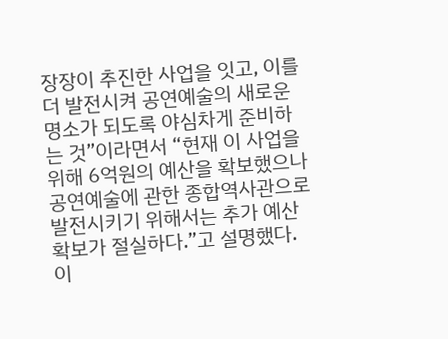장장이 추진한 사업을 잇고, 이를 더 발전시켜 공연예술의 새로운 명소가 되도록 야심차게 준비하는 것”이라면서 “현재 이 사업을 위해 6억원의 예산을 확보했으나 공연예술에 관한 종합역사관으로 발전시키기 위해서는 추가 예산 확보가 절실하다.”고 설명했다. 이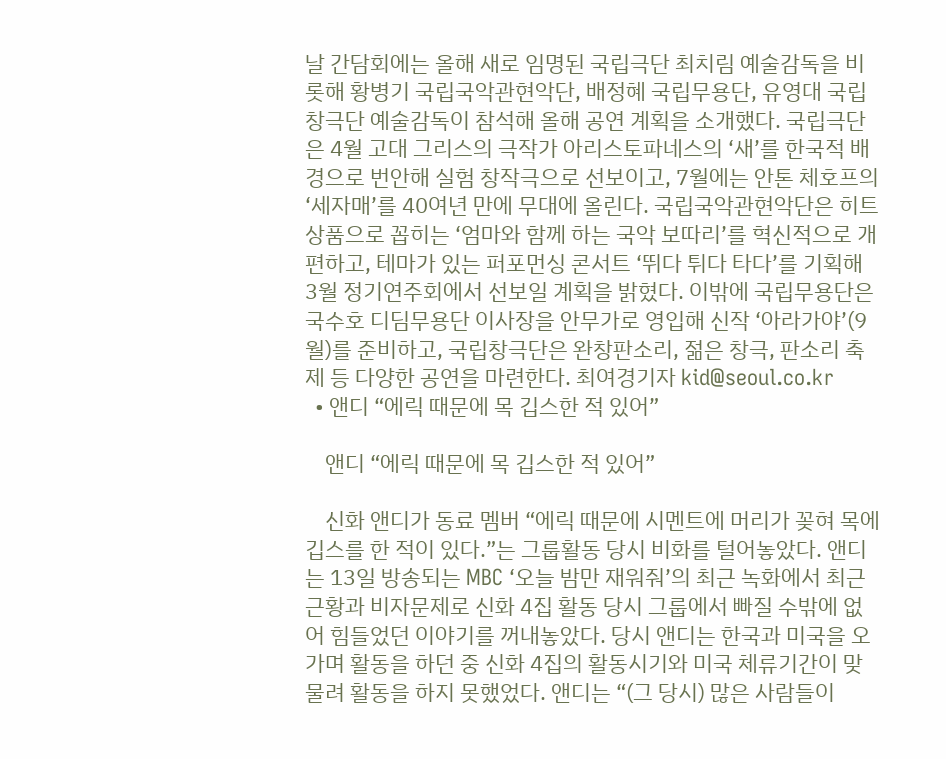날 간담회에는 올해 새로 임명된 국립극단 최치림 예술감독을 비롯해 황병기 국립국악관현악단, 배정혜 국립무용단, 유영대 국립창극단 예술감독이 참석해 올해 공연 계획을 소개했다. 국립극단은 4월 고대 그리스의 극작가 아리스토파네스의 ‘새’를 한국적 배경으로 번안해 실험 창작극으로 선보이고, 7월에는 안톤 체호프의 ‘세자매’를 40여년 만에 무대에 올린다. 국립국악관현악단은 히트상품으로 꼽히는 ‘엄마와 함께 하는 국악 보따리’를 혁신적으로 개편하고, 테마가 있는 퍼포먼싱 콘서트 ‘뛰다 튀다 타다’를 기획해 3월 정기연주회에서 선보일 계획을 밝혔다. 이밖에 국립무용단은 국수호 디딤무용단 이사장을 안무가로 영입해 신작 ‘아라가야’(9월)를 준비하고, 국립창극단은 완창판소리, 젊은 창극, 판소리 축제 등 다양한 공연을 마련한다. 최여경기자 kid@seoul.co.kr
  • 앤디 “에릭 때문에 목 깁스한 적 있어”

    앤디 “에릭 때문에 목 깁스한 적 있어”

    신화 앤디가 동료 멤버 “에릭 때문에 시멘트에 머리가 꽂혀 목에 깁스를 한 적이 있다.”는 그룹활동 당시 비화를 털어놓았다. 앤디는 13일 방송되는 MBC ‘오늘 밤만 재워줘’의 최근 녹화에서 최근 근황과 비자문제로 신화 4집 활동 당시 그룹에서 빠질 수밖에 없어 힘들었던 이야기를 꺼내놓았다. 당시 앤디는 한국과 미국을 오가며 활동을 하던 중 신화 4집의 활동시기와 미국 체류기간이 맞물려 활동을 하지 못했었다. 앤디는 “(그 당시) 많은 사람들이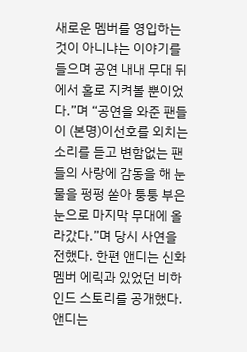새로운 멤버를 영입하는 것이 아니냐는 이야기를 들으며 공연 내내 무대 뒤에서 홀로 지켜볼 뿐이었다.”며 “공연을 와준 팬들이 (본명)이선호를 외치는 소리를 듣고 변함없는 팬들의 사랑에 감동을 해 눈물을 펑펑 쏟아 퉁퉁 부은 눈으로 마지막 무대에 올라갔다.”며 당시 사연을 전했다. 한편 앤디는 신화 멤버 에릭과 있었던 비하인드 스토리를 공개했다. 앤디는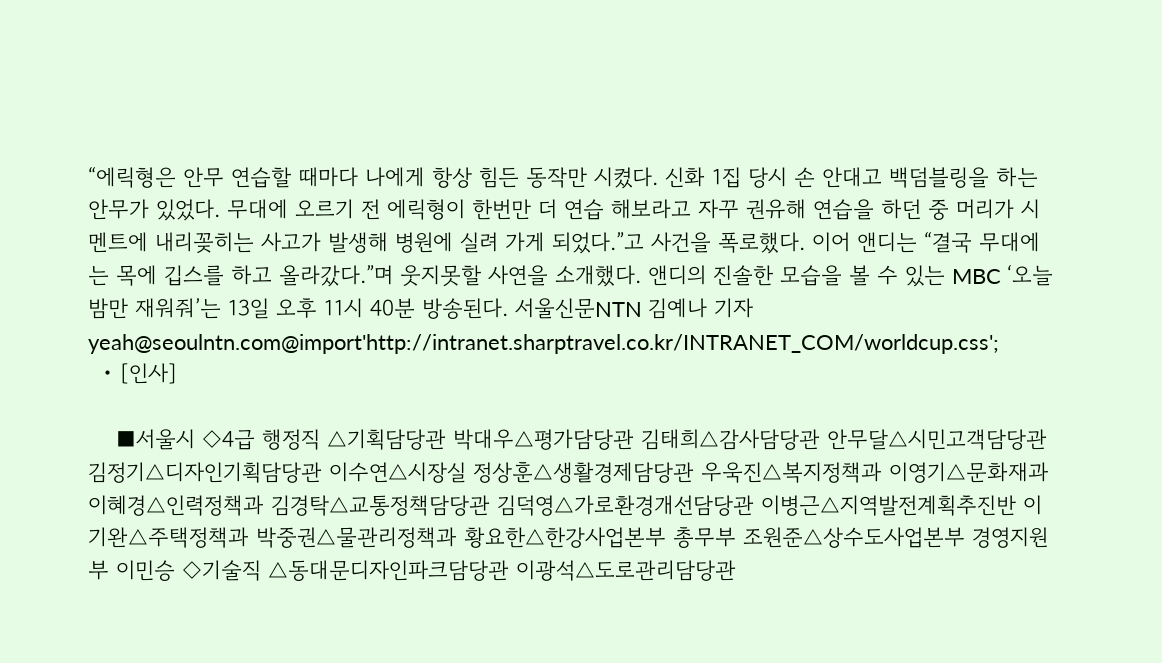“에릭형은 안무 연습할 때마다 나에게 항상 힘든 동작만 시켰다. 신화 1집 당시 손 안대고 백덤블링을 하는 안무가 있었다. 무대에 오르기 전 에릭형이 한번만 더 연습 해보라고 자꾸 권유해 연습을 하던 중 머리가 시멘트에 내리꽂히는 사고가 발생해 병원에 실려 가게 되었다.”고 사건을 폭로했다. 이어 앤디는 “결국 무대에는 목에 깁스를 하고 올라갔다.”며 웃지못할 사연을 소개했다. 앤디의 진솔한 모습을 볼 수 있는 MBC ‘오늘 밤만 재워줘’는 13일 오후 11시 40분 방송된다. 서울신문NTN 김예나 기자 yeah@seoulntn.com@import'http://intranet.sharptravel.co.kr/INTRANET_COM/worldcup.css';
  • [인사]

    ■서울시 ◇4급 행정직 △기획담당관 박대우△평가담당관 김태희△감사담당관 안무달△시민고객담당관 김정기△디자인기획담당관 이수연△시장실 정상훈△생활경제담당관 우욱진△복지정책과 이영기△문화재과 이혜경△인력정책과 김경탁△교통정책담당관 김덕영△가로환경개선담당관 이병근△지역발전계획추진반 이기완△주택정책과 박중권△물관리정책과 황요한△한강사업본부 총무부 조원준△상수도사업본부 경영지원부 이민승 ◇기술직 △동대문디자인파크담당관 이광석△도로관리담당관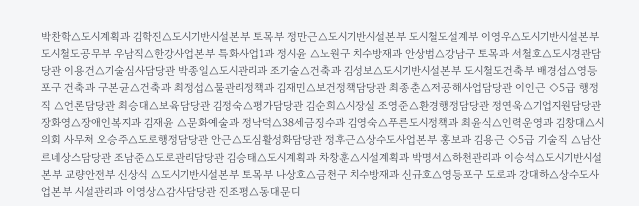박찬학△도시계획과 김학진△도시기반시설본부 토목부 정만근△도시기반시설본부 도시철도설계부 이영우△도시기반시설본부 도시철도공무부 우남직△한강사업본부 특화사업1과 정시윤 △노원구 치수방재과 안상범△강남구 토목과 서철호△도시경관담당관 이용건△기술심사담당관 박종일△도시관리과 조기술△건축과 김성보△도시기반시설본부 도시철도건축부 배경섭△영등포구 건축과 구본균△건축과 최정섭△물관리정책과 김재민△보건정책담당관 최종춘△저공해사업담당관 이인근 ◇5급 행정직 △언론담당관 최승대△보육담당관 김정숙△평가담당관 김순희△시장실 조영준△환경행정담당관 정연욱△기업지원담당관 장화영△장애인복지과 김재윤 △문화예술과 정낙덕△38세금징수과 김영숙△푸른도시정책과 최윤식△인력운영과 김창대△시의회 사무처 오승주△도로행정담당관 안근△도심활성화담당관 정후근△상수도사업본부 홍보과 김용근 ◇5급 기술직 △남산르네상스담당관 조남준△도로관리담당관 김승태△도시계획과 차창훈△시설계획과 박명서△하천관리과 이승석△도시기반시설본부 교량안전부 신상식 △도시기반시설본부 토목부 나상호△금천구 치수방재과 신규호△영등포구 도로과 강대하△상수도사업본부 시설관리과 이영상△감사담당관 진조평△동대문디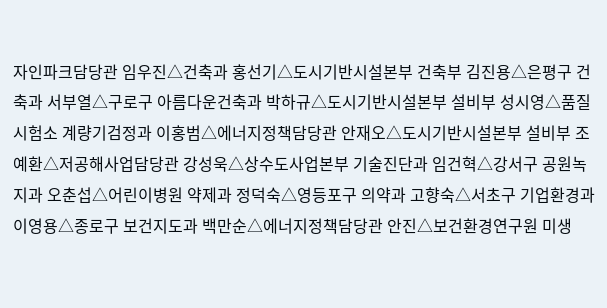자인파크담당관 임우진△건축과 홍선기△도시기반시설본부 건축부 김진용△은평구 건축과 서부열△구로구 아름다운건축과 박하규△도시기반시설본부 설비부 성시영△품질시험소 계량기검정과 이홍범△에너지정책담당관 안재오△도시기반시설본부 설비부 조예환△저공해사업담당관 강성욱△상수도사업본부 기술진단과 임건혁△강서구 공원녹지과 오춘섭△어린이병원 약제과 정덕숙△영등포구 의약과 고향숙△서초구 기업환경과 이영용△종로구 보건지도과 백만순△에너지정책담당관 안진△보건환경연구원 미생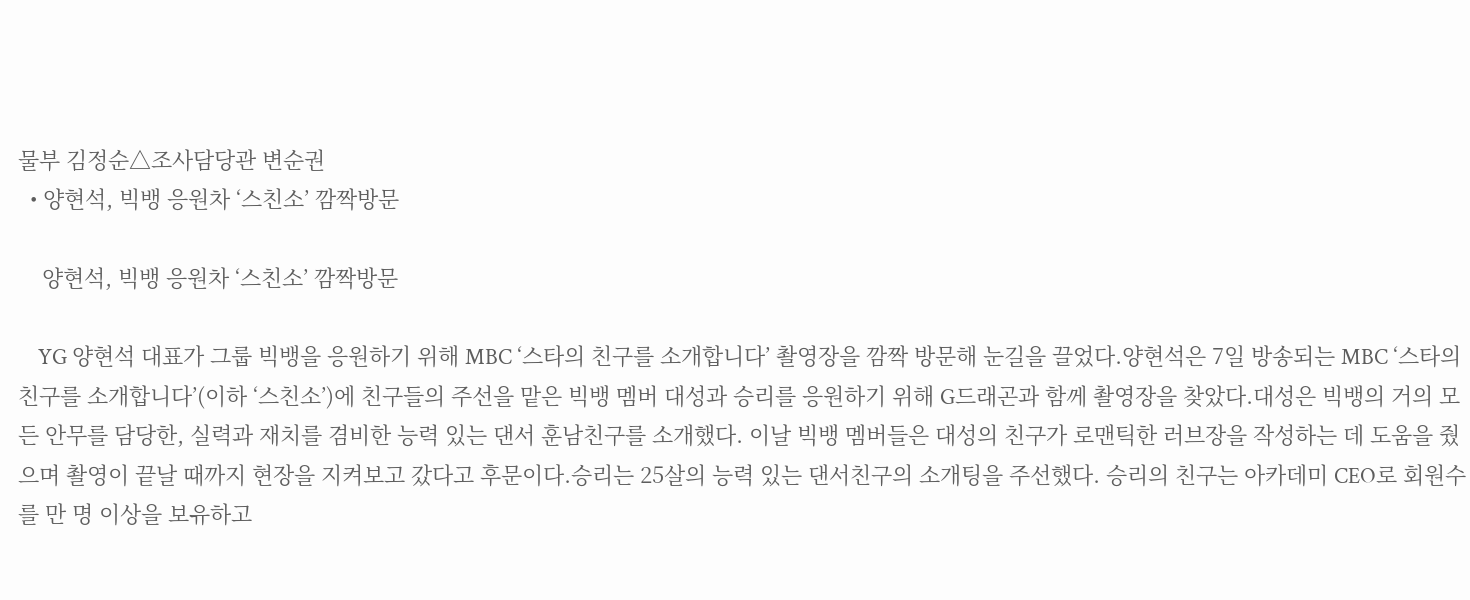물부 김정순△조사담당관 변순권
  • 양현석, 빅뱅 응원차 ‘스친소’ 깜짝방문

    양현석, 빅뱅 응원차 ‘스친소’ 깜짝방문

    YG 양현석 대표가 그룹 빅뱅을 응원하기 위해 MBC ‘스타의 친구를 소개합니다’ 촬영장을 깜짝 방문해 눈길을 끌었다.양현석은 7일 방송되는 MBC ‘스타의 친구를 소개합니다’(이하 ‘스친소’)에 친구들의 주선을 맡은 빅뱅 멤버 대성과 승리를 응원하기 위해 G드래곤과 함께 촬영장을 찾았다.대성은 빅뱅의 거의 모든 안무를 담당한, 실력과 재치를 겸비한 능력 있는 댄서 훈남친구를 소개했다. 이날 빅뱅 멤버들은 대성의 친구가 로맨틱한 러브장을 작성하는 데 도움을 줬으며 촬영이 끝날 때까지 현장을 지켜보고 갔다고 후문이다.승리는 25살의 능력 있는 댄서친구의 소개팅을 주선했다. 승리의 친구는 아카데미 CEO로 회원수를 만 명 이상을 보유하고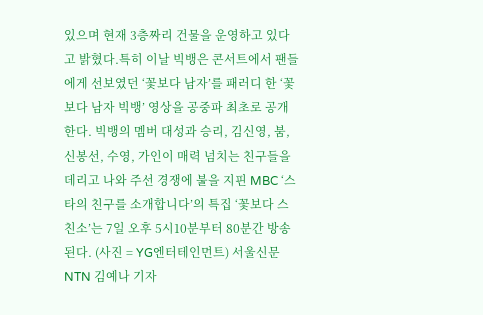있으며 현재 3층짜리 건물을 운영하고 있다고 밝혔다.특히 이날 빅뱅은 콘서트에서 팬들에게 선보였던 ‘꽃보다 남자’를 패러디 한 ‘꽃보다 남자 빅뱅’ 영상을 공중파 최초로 공개한다. 빅뱅의 멤버 대성과 승리, 김신영, 붐, 신봉선, 수영, 가인이 매력 넘치는 친구들을 데리고 나와 주선 경쟁에 불을 지핀 MBC ‘스타의 친구를 소개합니다’의 특집 ‘꽃보다 스친소’는 7일 오후 5시10분부터 80분간 방송된다. (사진 = YG엔터테인먼트) 서울신문NTN 김예나 기자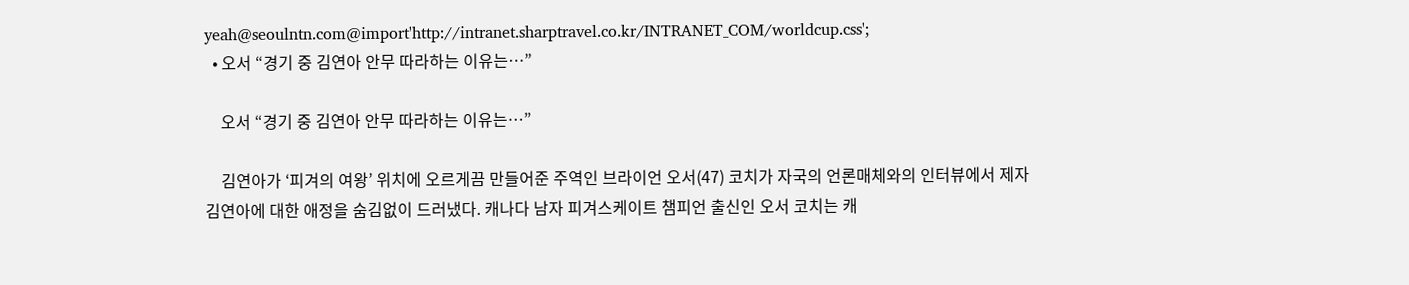yeah@seoulntn.com@import'http://intranet.sharptravel.co.kr/INTRANET_COM/worldcup.css';
  • 오서 “경기 중 김연아 안무 따라하는 이유는…”

    오서 “경기 중 김연아 안무 따라하는 이유는…”

    김연아가 ‘피겨의 여왕’ 위치에 오르게끔 만들어준 주역인 브라이언 오서(47) 코치가 자국의 언론매체와의 인터뷰에서 제자 김연아에 대한 애정을 숨김없이 드러냈다. 캐나다 남자 피겨스케이트 챔피언 출신인 오서 코치는 캐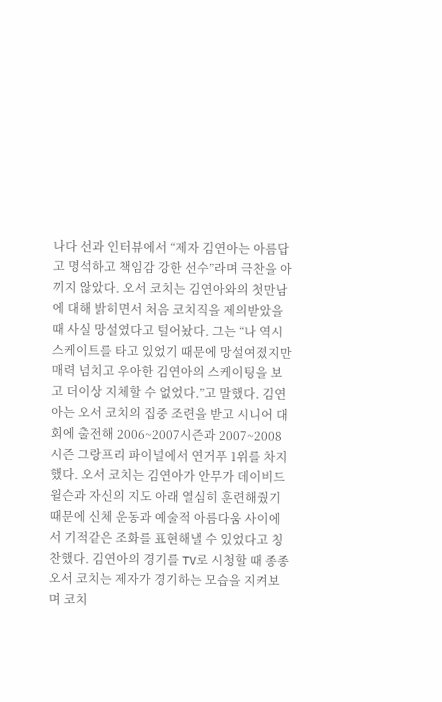나다 선과 인터뷰에서 “제자 김연아는 아름답고 명석하고 책임감 강한 선수”라며 극찬을 아끼지 않았다. 오서 코치는 김연아와의 첫만남에 대해 밝히면서 처음 코치직을 제의받았을 때 사실 망설였다고 털어놨다. 그는 “나 역시 스케이트를 타고 있었기 때문에 망설여졌지만 매력 넘치고 우아한 김연아의 스케이팅을 보고 더이상 지체할 수 없었다.”고 말했다. 김연아는 오서 코치의 집중 조련을 받고 시니어 대회에 출전해 2006~2007시즌과 2007~2008시즌 그랑프리 파이널에서 연거푸 1위를 차지했다. 오서 코치는 김연아가 안무가 데이비드 윌슨과 자신의 지도 아래 열심히 훈련해줬기 때문에 신체 운동과 예술적 아름다움 사이에서 기적같은 조화를 표현해낼 수 있었다고 칭찬했다. 김연아의 경기를 TV로 시청할 때 종종 오서 코치는 제자가 경기하는 모습을 지켜보며 코치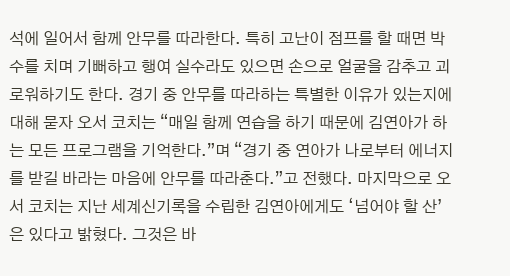석에 일어서 함께 안무를 따라한다. 특히 고난이 점프를 할 때면 박수를 치며 기뻐하고 행여 실수라도 있으면 손으로 얼굴을 감추고 괴로워하기도 한다. 경기 중 안무를 따라하는 특별한 이유가 있는지에 대해 묻자 오서 코치는 “매일 함께 연습을 하기 때문에 김연아가 하는 모든 프로그램을 기억한다.”며 “경기 중 연아가 나로부터 에너지를 받길 바라는 마음에 안무를 따라춘다.”고 전했다. 마지막으로 오서 코치는 지난 세계신기록을 수립한 김연아에게도 ‘넘어야 할 산’은 있다고 밝혔다. 그것은 바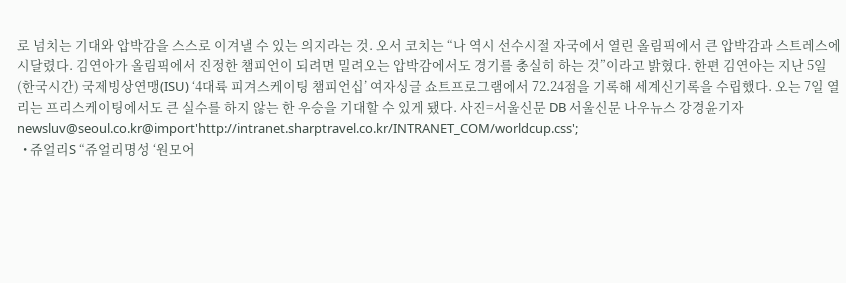로 넘치는 기대와 압박감을 스스로 이겨낼 수 있는 의지라는 것. 오서 코치는 “나 역시 선수시절 자국에서 열린 올림픽에서 큰 압박감과 스트레스에 시달렸다. 김연아가 올림픽에서 진정한 챔피언이 되려면 밀려오는 압박감에서도 경기를 충실히 하는 것”이라고 밝혔다. 한편 김연아는 지난 5일(한국시간) 국제빙상연맹(ISU) ‘4대륙 피겨스케이팅 챔피언십’ 여자싱글 쇼트프로그램에서 72.24점을 기록해 세계신기록을 수립했다. 오는 7일 열리는 프리스케이팅에서도 큰 실수를 하지 않는 한 우승을 기대할 수 있게 됐다. 사진=서울신문 DB 서울신문 나우뉴스 강경윤기자 newsluv@seoul.co.kr@import'http://intranet.sharptravel.co.kr/INTRANET_COM/worldcup.css';
  • 쥬얼리S “쥬얼리명성 ‘원모어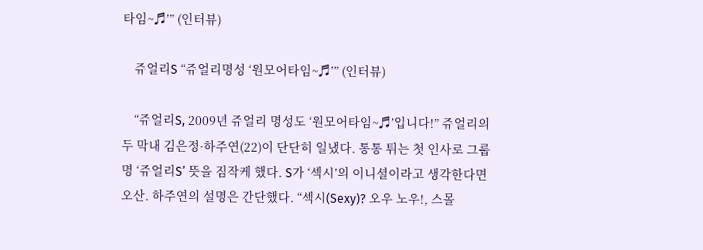타임~♬’” (인터뷰)

    쥬얼리S “쥬얼리명성 ‘원모어타임~♬’” (인터뷰)

    “쥬얼리S, 2009년 쥬얼리 명성도 ‘원모어타임~♬’입니다!” 쥬얼리의 두 막내 김은정·하주연(22)이 단단히 일냈다. 통통 튀는 첫 인사로 그룹명 ‘쥬얼리S’ 뜻을 짐작케 했다. S가 ‘섹시’의 이니셜이라고 생각한다면 오산. 하주연의 설명은 간단했다. “섹시(Sexy)? 오우 노우!, 스몰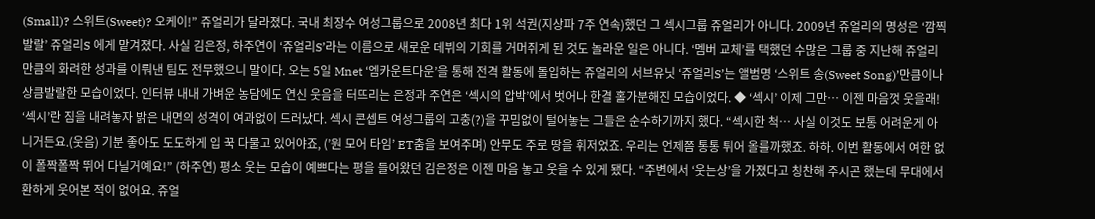(Small)? 스위트(Sweet)? 오케이!” 쥬얼리가 달라졌다. 국내 최장수 여성그룹으로 2008년 최다 1위 석권(지상파 7주 연속)했던 그 섹시그룹 쥬얼리가 아니다. 2009년 쥬얼리의 명성은 ‘깜찍 발랄’ 쥬얼리S 에게 맡겨졌다. 사실 김은정, 하주연이 ‘쥬얼리S’라는 이름으로 새로운 데뷔의 기회를 거머쥐게 된 것도 놀라운 일은 아니다. ‘멤버 교체’를 택했던 수많은 그룹 중 지난해 쥬얼리 만큼의 화려한 성과를 이뤄낸 팀도 전무했으니 말이다. 오는 5일 Mnet ‘엠카운트다운’을 통해 전격 활동에 돌입하는 쥬얼리의 서브유닛 ‘쥬얼리S’는 앨범명 ‘스위트 송(Sweet Song)’만큼이나 상큼발랄한 모습이었다. 인터뷰 내내 가벼운 농담에도 연신 웃음을 터뜨리는 은정과 주연은 ‘섹시의 압박’에서 벗어나 한결 홀가분해진 모습이었다. ◆ ‘섹시’ 이제 그만… 이젠 마음껏 웃을래! ‘섹시’란 짐을 내려놓자 밝은 내면의 성격이 여과없이 드러났다. 섹시 콘셉트 여성그룹의 고충(?)을 꾸밈없이 털어놓는 그들은 순수하기까지 했다. “섹시한 척… 사실 이것도 보통 어려운게 아니거든요.(웃음) 기분 좋아도 도도하게 입 꾹 다물고 있어야죠, (’원 모어 타임’ ET춤을 보여주며) 안무도 주로 땅을 휘저었죠. 우리는 언제쯤 통통 튀어 올를까했죠. 하하. 이번 활동에서 여한 없이 폴짝폴짝 뛰어 다닐거예요!” (하주연) 평소 웃는 모습이 예쁘다는 평을 들어왔던 김은정은 이젠 마음 놓고 웃을 수 있게 됐다. “주변에서 ‘웃는상’을 가졌다고 칭찬해 주시곤 했는데 무대에서 환하게 웃어본 적이 없어요. 쥬얼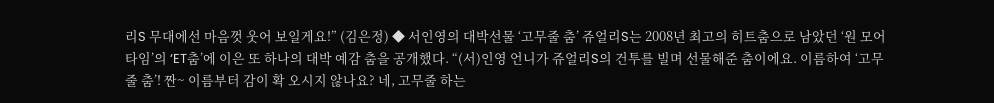리S 무대에선 마음껏 웃어 보일게요!” (김은정) ◆ 서인영의 대박선물 ‘고무줄 춤’ 쥬얼리S는 2008년 최고의 히트춤으로 남았던 ‘원 모어 타임’의 ‘ET춤’에 이은 또 하나의 대박 예감 춤을 공개했다. “(서)인영 언니가 쥬얼리S의 건투를 빌며 선물해준 춤이에요. 이름하여 ‘고무줄 춤’! 짠~ 이름부터 감이 확 오시지 않나요? 네, 고무줄 하는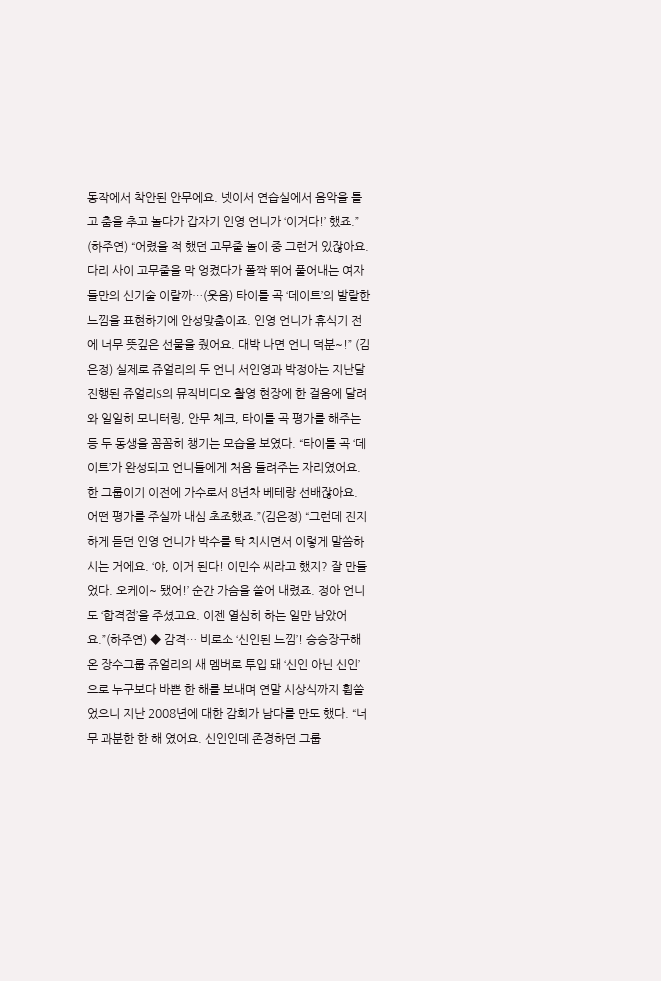동작에서 착안된 안무에요. 넷이서 연습실에서 음악을 틀고 춤을 추고 놀다가 갑자기 인영 언니가 ‘이거다!’ 했죠.” (하주연) “어렸을 적 했던 고무줄 놀이 중 그런거 있잖아요. 다리 사이 고무줄을 막 엉켰다가 폴짝 뛰어 풀어내는 여자들만의 신기술 이랄까…(웃음) 타이틀 곡 ‘데이트’의 발랄한 느낌을 표현하기에 안성맞춤이죠. 인영 언니가 휴식기 전에 너무 뜻깊은 선물을 줬어요. 대박 나면 언니 덕분~!” (김은정) 실제로 쥬얼리의 두 언니 서인영과 박정아는 지난달 진행된 쥬얼리S의 뮤직비디오 촬영 현장에 한 걸음에 달려와 일일히 모니터링, 안무 체크, 타이틀 곡 평가를 해주는 등 두 동생을 꼼꼼히 챙기는 모습을 보였다. “타이틀 곡 ‘데이트’가 완성되고 언니들에게 처음 들려주는 자리였어요. 한 그룹이기 이전에 가수로서 8년차 베테랑 선배잖아요. 어떤 평가를 주실까 내심 초조했죠.”(김은정) “그런데 진지하게 듣던 인영 언니가 박수를 탁 치시면서 이렇게 말씀하시는 거에요. ‘야, 이거 된다! 이민수 씨라고 했지? 잘 만들었다. 오케이~ 됐어!’ 순간 가슴을 쓸어 내렸죠. 정아 언니도 ‘합격점’을 주셨고요. 이젠 열심히 하는 일만 남았어요.”(하주연) ◆ 감격… 비로소 ‘신인된 느낌’! 승승장구해온 장수그룹 쥬얼리의 새 멤버로 투입 돼 ‘신인 아닌 신인’으로 누구보다 바쁜 한 해를 보내며 연말 시상식까지 휩쓸었으니 지난 2008년에 대한 감회가 남다를 만도 했다. “너무 과분한 한 해 였어요. 신인인데 존경하던 그룹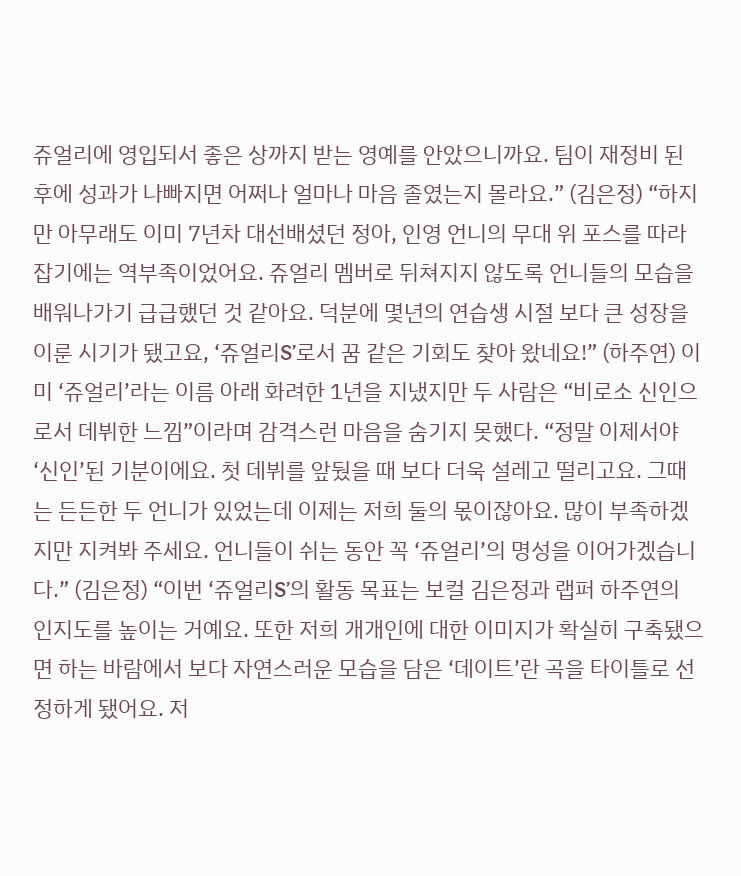쥬얼리에 영입되서 좋은 상까지 받는 영예를 안았으니까요. 팀이 재정비 된 후에 성과가 나빠지면 어쩌나 얼마나 마음 졸였는지 몰라요.” (김은정) “하지만 아무래도 이미 7년차 대선배셨던 정아, 인영 언니의 무대 위 포스를 따라잡기에는 역부족이었어요. 쥬얼리 멤버로 뒤쳐지지 않도록 언니들의 모습을 배워나가기 급급했던 것 같아요. 덕분에 몇년의 연습생 시절 보다 큰 성장을 이룬 시기가 됐고요, ‘쥬얼리S’로서 꿈 같은 기회도 찾아 왔네요!” (하주연) 이미 ‘쥬얼리’라는 이름 아래 화려한 1년을 지냈지만 두 사람은 “비로소 신인으로서 데뷔한 느낌”이라며 감격스런 마음을 숨기지 못했다. “정말 이제서야 ‘신인’된 기분이에요. 첫 데뷔를 앞뒀을 때 보다 더욱 설레고 떨리고요. 그때는 든든한 두 언니가 있었는데 이제는 저희 둘의 몫이잖아요. 많이 부족하겠지만 지켜봐 주세요. 언니들이 쉬는 동안 꼭 ‘쥬얼리’의 명성을 이어가겠습니다.” (김은정) “이번 ‘쥬얼리S’의 활동 목표는 보컬 김은정과 랩퍼 하주연의 인지도를 높이는 거예요. 또한 저희 개개인에 대한 이미지가 확실히 구축됐으면 하는 바람에서 보다 자연스러운 모습을 담은 ‘데이트’란 곡을 타이틀로 선정하게 됐어요. 저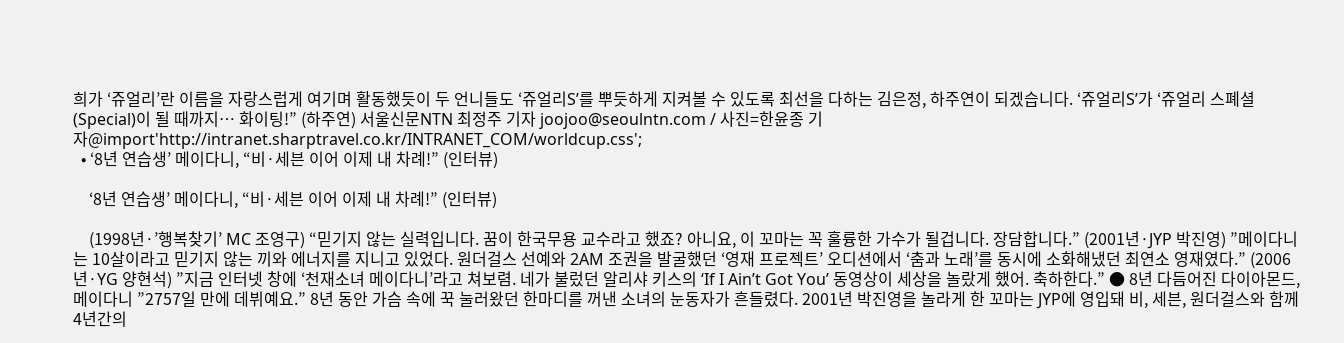희가 ‘쥬얼리’란 이름을 자랑스럽게 여기며 활동했듯이 두 언니들도 ‘쥬얼리S’를 뿌듯하게 지켜볼 수 있도록 최선을 다하는 김은정, 하주연이 되겠습니다. ‘쥬얼리S’가 ‘쥬얼리 스폐셜(Special)이 될 때까지… 화이팅!” (하주연) 서울신문NTN 최정주 기자 joojoo@seoulntn.com / 사진=한윤종 기자@import'http://intranet.sharptravel.co.kr/INTRANET_COM/worldcup.css';
  • ‘8년 연습생’ 메이다니, “비·세븐 이어 이제 내 차례!” (인터뷰)

    ‘8년 연습생’ 메이다니, “비·세븐 이어 이제 내 차례!” (인터뷰)

    (1998년·’행복찾기’ MC 조영구) “믿기지 않는 실력입니다. 꿈이 한국무용 교수라고 했죠? 아니요, 이 꼬마는 꼭 훌륭한 가수가 될겁니다. 장담합니다.” (2001년·JYP 박진영) ”메이다니는 10살이라고 믿기지 않는 끼와 에너지를 지니고 있었다. 원더걸스 선예와 2AM 조권을 발굴했던 ‘영재 프로젝트’ 오디션에서 ‘춤과 노래’를 동시에 소화해냈던 최연소 영재였다.” (2006년·YG 양현석) ”지금 인터넷 창에 ‘천재소녀 메이다니’라고 쳐보렴. 네가 불렀던 알리샤 키스의 ‘If I Ain’t Got You’ 동영상이 세상을 놀랐게 했어. 축하한다.” ● 8년 다듬어진 다이아몬드, 메이다니 ”2757일 만에 데뷔예요.” 8년 동안 가슴 속에 꾹 눌러왔던 한마디를 꺼낸 소녀의 눈동자가 흔들렸다. 2001년 박진영을 놀라게 한 꼬마는 JYP에 영입돼 비, 세븐, 원더걸스와 함께 4년간의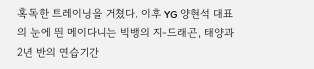혹독한 트레이닝을 거쳤다. 이후 YG 양현석 대표의 눈에 띈 메이다니는 빅뱅의 지-드래곤, 태양과 2년 반의 연습기간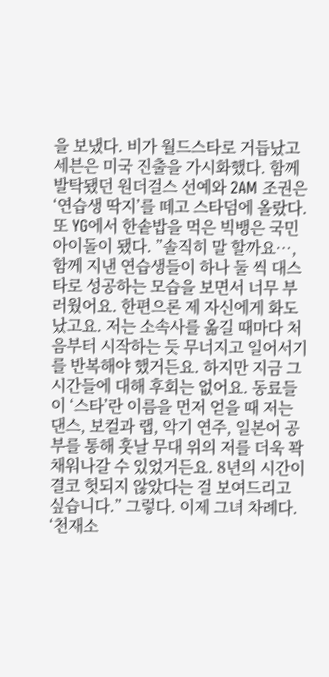을 보냈다. 비가 월드스타로 거듭났고 세븐은 미국 진출을 가시화했다. 함께 발탁됐던 원더걸스 선예와 2AM 조권은 ‘연습생 딱지’를 떼고 스타덤에 올랐다. 또 YG에서 한솥밥을 먹은 빅뱅은 국민아이돌이 됐다. ”솔직히 말 할까요…, 함께 지낸 연습생들이 하나 둘 씩 대스타로 성공하는 모습을 보면서 너무 부러웠어요. 한편으론 제 자신에게 화도 났고요. 저는 소속사를 옮길 때마다 처음부터 시작하는 듯 무너지고 일어서기를 반복해야 했거든요. 하지만 지금 그 시간들에 대해 후회는 없어요. 동료들이 ‘스타’란 이름을 먼저 얻을 때 저는 댄스, 보컬과 랩, 악기 연주, 일본어 공부를 통해 훗날 무대 위의 저를 더욱 꽉 채워나갈 수 있었거든요. 8년의 시간이 결코 헛되지 않았다는 걸 보여드리고 싶습니다.” 그렇다. 이제 그녀 차례다. ‘천재소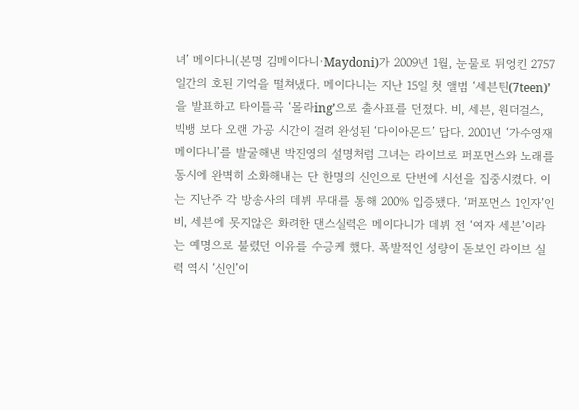녀’ 메이다니(본명 김메이다니·Maydoni)가 2009년 1월, 눈물로 뒤엉킨 2757일간의 호된 기억을 떨쳐냈다. 메이다니는 지난 15일 첫 앨범 ‘세븐틴(7teen)’을 발표하고 타이틀곡 ‘몰라ing’으로 출사표를 던졌다. 비, 세븐, 원더걸스, 빅뱅 보다 오랜 가공 시간이 걸려 완성된 ‘다이아몬드’ 답다. 2001년 ‘가수영재 메이다니’를 발굴해낸 박진영의 설명처럼 그녀는 라이브로 퍼포먼스와 노래를 동시에 완벽히 소화해내는 단 한명의 신인으로 단번에 시선을 집중시켰다. 이는 지난주 각 방송사의 데뷔 무대를 통해 200% 입증됐다. ‘퍼포먼스 1인자’인 비, 세븐에 못지않은 화려한 댄스실력은 메이다니가 데뷔 전 ‘여자 세븐’이라는 예명으로 불렸던 이유를 수긍케 했다. 폭발적인 성량이 돋보인 라이브 실력 역시 ‘신인’이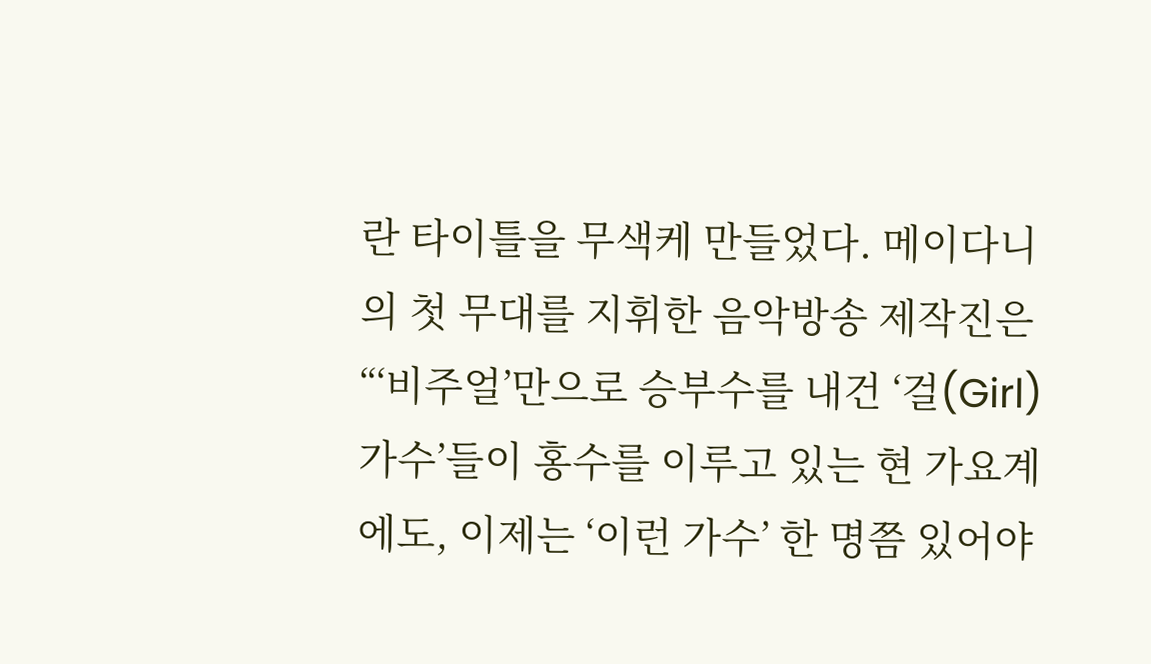란 타이틀을 무색케 만들었다. 메이다니의 첫 무대를 지휘한 음악방송 제작진은 “‘비주얼’만으로 승부수를 내건 ‘걸(Girl) 가수’들이 홍수를 이루고 있는 현 가요계에도, 이제는 ‘이런 가수’ 한 명쯤 있어야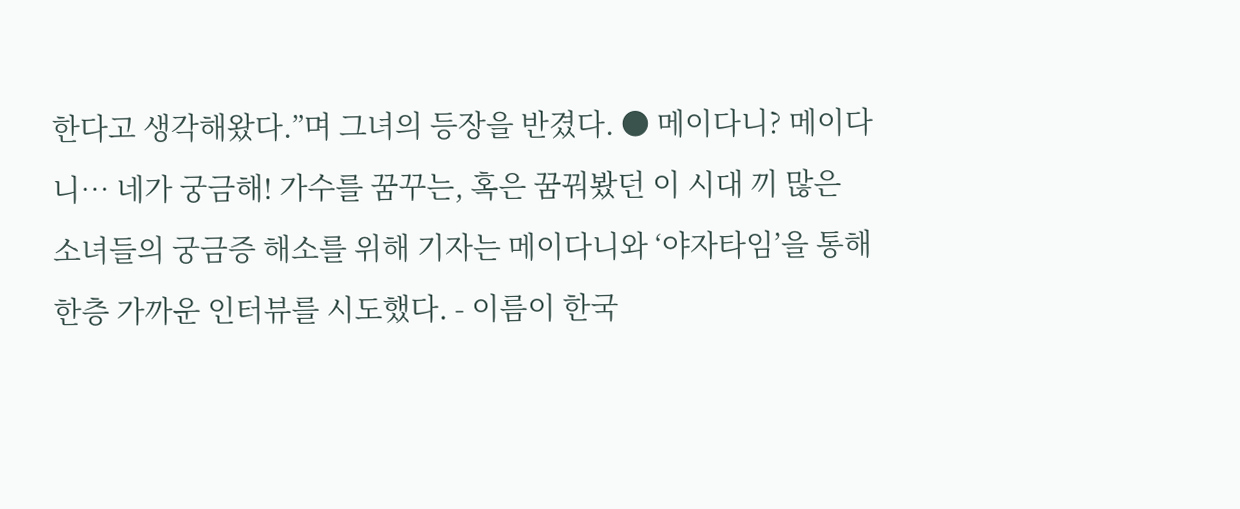한다고 생각해왔다.”며 그녀의 등장을 반겼다. ● 메이다니? 메이다니… 네가 궁금해! 가수를 꿈꾸는, 혹은 꿈꿔봤던 이 시대 끼 많은 소녀들의 궁금증 해소를 위해 기자는 메이다니와 ‘야자타임’을 통해 한층 가까운 인터뷰를 시도했다. - 이름이 한국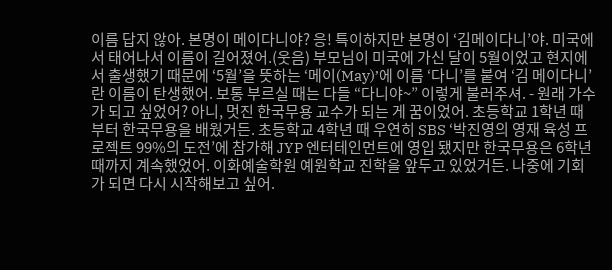이름 답지 않아. 본명이 메이다니야? 응! 특이하지만 본명이 ‘김메이다니’야. 미국에서 태어나서 이름이 길어졌어.(웃음) 부모님이 미국에 가신 달이 5월이었고 현지에서 출생했기 때문에 ‘5월’을 뜻하는 ‘메이(May)’에 이름 ‘다니’를 붙여 ‘김 메이다니’란 이름이 탄생했어. 보통 부르실 때는 다들 “다니야~” 이렇게 불러주셔. - 원래 가수가 되고 싶었어? 아니, 멋진 한국무용 교수가 되는 게 꿈이었어. 초등학교 1학년 때 부터 한국무용을 배웠거든. 초등학교 4학년 때 우연히 SBS ‘박진영의 영재 육성 프로젝트 99%의 도전’에 참가해 JYP 엔터테인먼트에 영입 됐지만 한국무용은 6학년 때까지 계속했었어. 이화예술학원 예원학교 진학을 앞두고 있었거든. 나중에 기회가 되면 다시 시작해보고 싶어.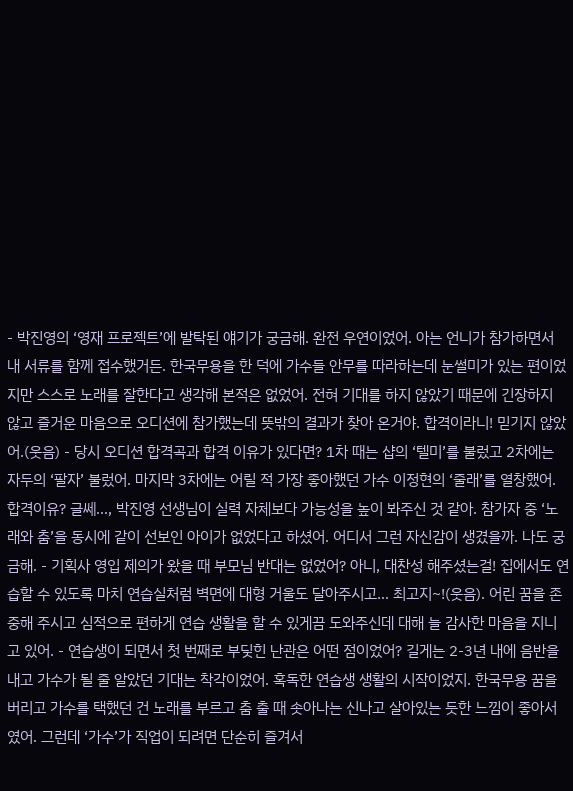- 박진영의 ‘영재 프로젝트’에 발탁된 얘기가 궁금해. 완전 우연이었어. 아는 언니가 참가하면서 내 서류를 함께 접수했거든. 한국무용을 한 덕에 가수들 안무를 따라하는데 눈썰미가 있는 편이었지만 스스로 노래를 잘한다고 생각해 본적은 없었어. 전혀 기대를 하지 않았기 때문에 긴장하지 않고 즐거운 마음으로 오디션에 참가했는데 뜻밖의 결과가 찾아 온거야. 합격이라니! 믿기지 않았어.(웃음) - 당시 오디션 합격곡과 합격 이유가 있다면? 1차 때는 샵의 ‘텔미’를 불렀고 2차에는 자두의 ‘팔자’ 불렀어. 마지막 3차에는 어릴 적 가장 좋아했던 가수 이정현의 ‘줄래’를 열창했어. 합격이유? 글쎄…, 박진영 선생님이 실력 자체보다 가능성을 높이 봐주신 것 같아. 참가자 중 ‘노래와 춤’을 동시에 같이 선보인 아이가 없었다고 하셨어. 어디서 그런 자신감이 생겼을까. 나도 궁금해. - 기획사 영입 제의가 왔을 때 부모님 반대는 없었어? 아니, 대찬성 해주셨는걸! 집에서도 연습할 수 있도록 마치 연습실처럼 벽면에 대형 거울도 달아주시고… 최고지~!(웃음). 어린 꿈을 존중해 주시고 심적으로 편하게 연습 생활을 할 수 있게끔 도와주신데 대해 늘 감사한 마음을 지니고 있어. - 연습생이 되면서 첫 번째로 부딪힌 난관은 어떤 점이었어? 길게는 2-3년 내에 음반을 내고 가수가 될 줄 알았던 기대는 착각이었어. 혹독한 연습생 생활의 시작이었지. 한국무용 꿈을 버리고 가수를 택했던 건 노래를 부르고 춤 출 때 솟아나는 신나고 살아있는 듯한 느낌이 좋아서였어. 그런데 ‘가수’가 직업이 되려면 단순히 즐겨서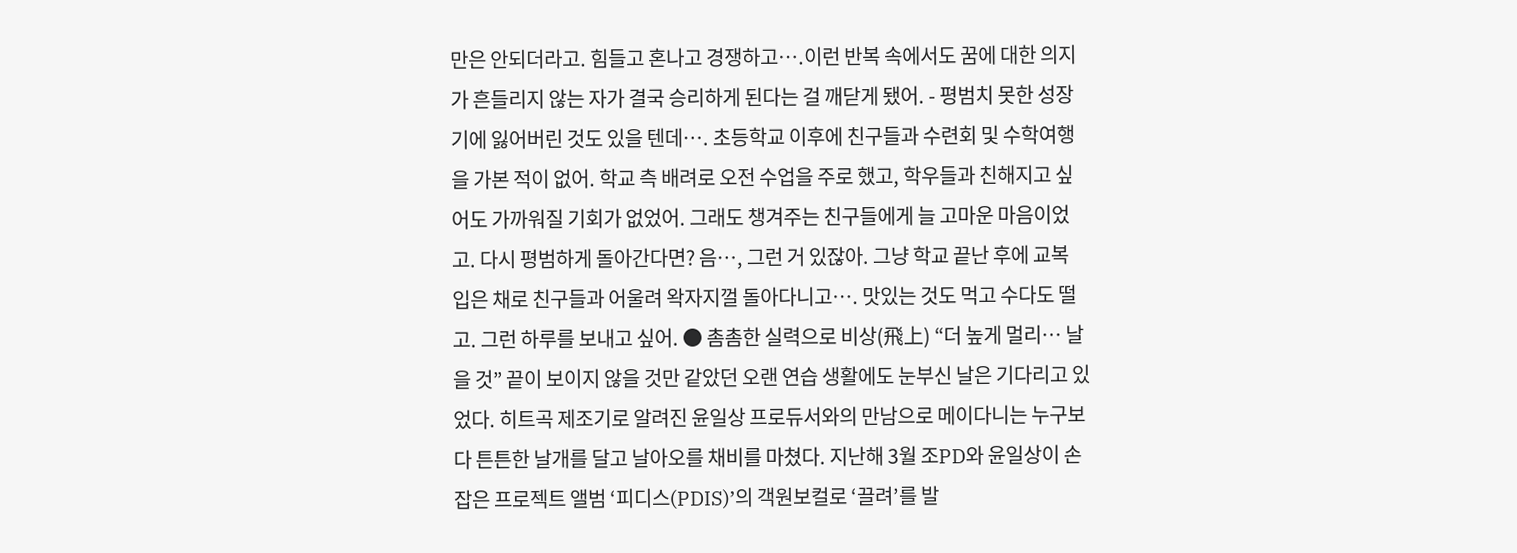만은 안되더라고. 힘들고 혼나고 경쟁하고….이런 반복 속에서도 꿈에 대한 의지가 흔들리지 않는 자가 결국 승리하게 된다는 걸 깨닫게 됐어. - 평범치 못한 성장기에 잃어버린 것도 있을 텐데…. 초등학교 이후에 친구들과 수련회 및 수학여행을 가본 적이 없어. 학교 측 배려로 오전 수업을 주로 했고, 학우들과 친해지고 싶어도 가까워질 기회가 없었어. 그래도 챙겨주는 친구들에게 늘 고마운 마음이었고. 다시 평범하게 돌아간다면? 음…, 그런 거 있잖아. 그냥 학교 끝난 후에 교복 입은 채로 친구들과 어울려 왁자지껄 돌아다니고…. 맛있는 것도 먹고 수다도 떨고. 그런 하루를 보내고 싶어. ● 촘촘한 실력으로 비상(飛上) “더 높게 멀리… 날을 것” 끝이 보이지 않을 것만 같았던 오랜 연습 생활에도 눈부신 날은 기다리고 있었다. 히트곡 제조기로 알려진 윤일상 프로듀서와의 만남으로 메이다니는 누구보다 튼튼한 날개를 달고 날아오를 채비를 마쳤다. 지난해 3월 조PD와 윤일상이 손잡은 프로젝트 앨범 ‘피디스(PDIS)’의 객원보컬로 ‘끌려’를 발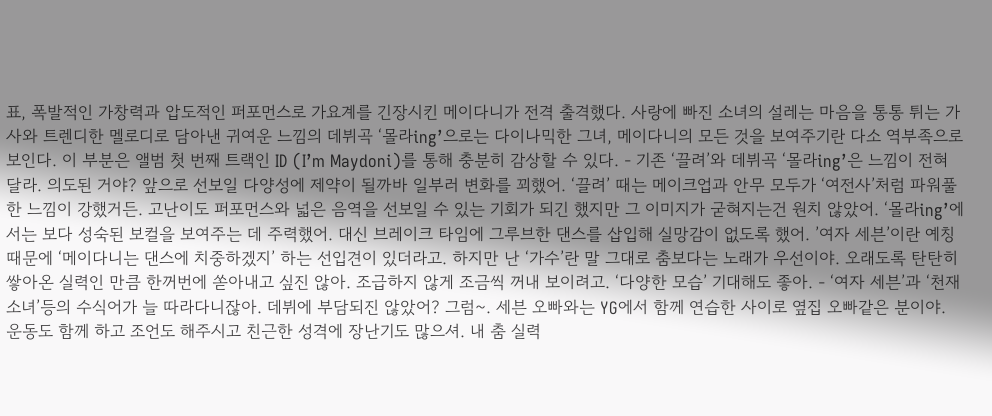표, 폭발적인 가창력과 압도적인 퍼포먼스로 가요계를 긴장시킨 메이다니가 전격 출격했다. 사랑에 빠진 소녀의 설레는 마음을 통통 튀는 가사와 트렌디한 멜로디로 담아낸 귀여운 느낌의 데뷔곡 ‘몰라ing’으로는 다이나믹한 그녀, 메이다니의 모든 것을 보여주기란 다소 역부족으로 보인다. 이 부분은 앨범 첫 번째 트랙인 ID (I’m Maydoni)를 통해 충분히 감상할 수 있다. - 기존 ‘끌려’와 데뷔곡 ‘몰라ing’은 느낌이 전혀 달라. 의도된 거야? 앞으로 선보일 다양성에 제약이 될까바 일부러 변화를 꾀했어. ‘끌려’ 때는 메이크업과 안무 모두가 ‘여전사’처럼 파워풀한 느낌이 강했거든. 고난이도 퍼포먼스와 넓은 음역을 선보일 수 있는 기회가 되긴 했지만 그 이미지가 굳혀지는건 원치 않았어. ‘몰라ing’에서는 보다 성숙된 보컬을 보여주는 데 주력했어. 대신 브레이크 타임에 그루브한 댄스를 삽입해 실망감이 없도록 했어. ’여자 세븐’이란 예칭 때문에 ‘메이다니는 댄스에 치중하겠지’ 하는 선입견이 있더라고. 하지만 난 ‘가수’란 말 그대로 춤보다는 노래가 우선이야. 오래도록 탄탄히 쌓아온 실력인 만큼 한꺼번에 쏟아내고 싶진 않아. 조급하지 않게 조금씩 꺼내 보이려고. ‘다양한 모습’ 기대해도 좋아. - ‘여자 세븐’과 ‘천재소녀’등의 수식어가 늘 따라다니잖아. 데뷔에 부담되진 않았어? 그럼~. 세븐 오빠와는 YG에서 함께 연습한 사이로 옆집 오빠같은 분이야. 운동도 함께 하고 조언도 해주시고 친근한 성격에 장난기도 많으셔. 내 춤 실력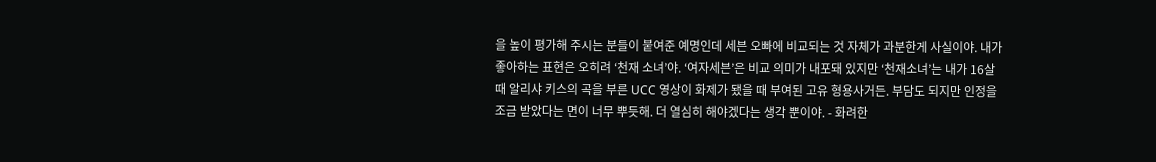을 높이 평가해 주시는 분들이 붙여준 예명인데 세븐 오빠에 비교되는 것 자체가 과분한게 사실이야. 내가 좋아하는 표현은 오히려 ‘천재 소녀’야. ‘여자세븐’은 비교 의미가 내포돼 있지만 ‘천재소녀’는 내가 16살 때 알리샤 키스의 곡을 부른 UCC 영상이 화제가 됐을 때 부여된 고유 형용사거든. 부담도 되지만 인정을 조금 받았다는 면이 너무 뿌듯해. 더 열심히 해야겠다는 생각 뿐이야. - 화려한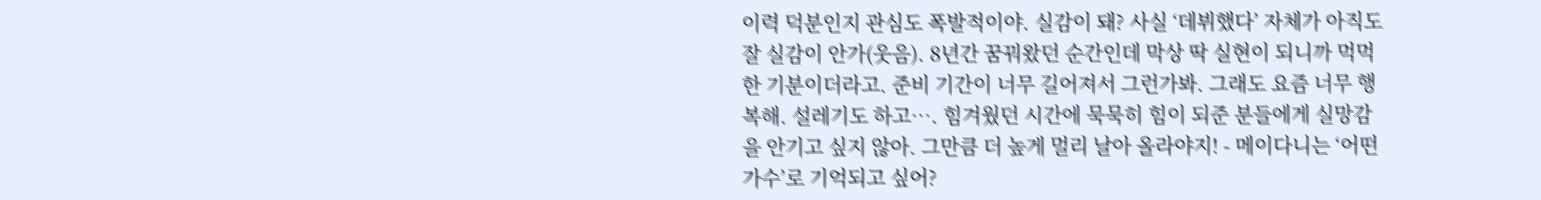이력 덕분인지 관심도 폭발적이야. 실감이 돼? 사실 ‘데뷔했다’ 자체가 아직도 잘 실감이 안가(웃음). 8년간 꿈꿔왔던 순간인데 막상 딱 실현이 되니까 먹먹한 기분이더라고. 준비 기간이 너무 길어져서 그런가봐. 그래도 요즘 너무 행복해. 설레기도 하고…. 힘겨웠던 시간에 묵묵히 힘이 되준 분들에게 실망감을 안기고 싶지 않아. 그만큼 더 높게 멀리 날아 올라야지! - 메이다니는 ‘어떤 가수’로 기억되고 싶어?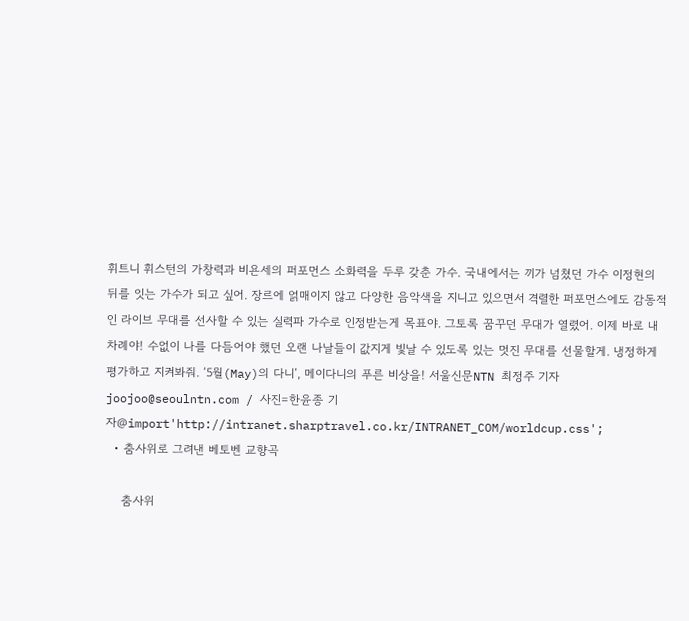휘트니 휘스턴의 가창력과 비욘세의 퍼포먼스 소화력을 두루 갖춘 가수. 국내에서는 끼가 넘쳤던 가수 이정현의 뒤를 잇는 가수가 되고 싶어. 장르에 얽매이지 않고 다양한 음악색을 지니고 있으면서 격렬한 퍼포먼스에도 감동적인 라이브 무대를 선사할 수 있는 실력파 가수로 인정받는게 목표야. 그토록 꿈꾸던 무대가 열렸어. 이제 바로 내 차례야! 수없이 나를 다듬어야 했던 오랜 나날들이 값지게 빛날 수 있도록 있는 멋진 무대를 선물할게. 냉정하게 평가하고 지켜봐줘. ‘5월(May)의 다니’, 메이다니의 푸른 비상을! 서울신문NTN 최정주 기자 joojoo@seoulntn.com / 사진=한윤종 기자@import'http://intranet.sharptravel.co.kr/INTRANET_COM/worldcup.css';
  • 춤사위로 그려낸 베토벤 교향곡

    춤사위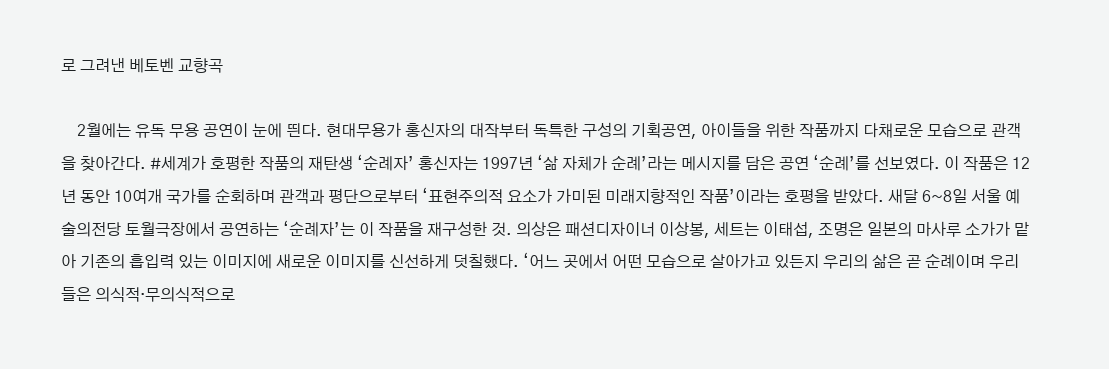로 그려낸 베토벤 교향곡

    2월에는 유독 무용 공연이 눈에 띈다. 현대무용가 홍신자의 대작부터 독특한 구성의 기획공연, 아이들을 위한 작품까지 다채로운 모습으로 관객을 찾아간다. #세계가 호평한 작품의 재탄생 ‘순례자’ 홍신자는 1997년 ‘삶 자체가 순례’라는 메시지를 담은 공연 ‘순례’를 선보였다. 이 작품은 12년 동안 10여개 국가를 순회하며 관객과 평단으로부터 ‘표현주의적 요소가 가미된 미래지향적인 작품’이라는 호평을 받았다. 새달 6~8일 서울 예술의전당 토월극장에서 공연하는 ‘순례자’는 이 작품을 재구성한 것. 의상은 패션디자이너 이상봉, 세트는 이태섭, 조명은 일본의 마사루 소가가 맡아 기존의 흡입력 있는 이미지에 새로운 이미지를 신선하게 덧칠했다. ‘어느 곳에서 어떤 모습으로 살아가고 있든지 우리의 삶은 곧 순례이며 우리들은 의식적·무의식적으로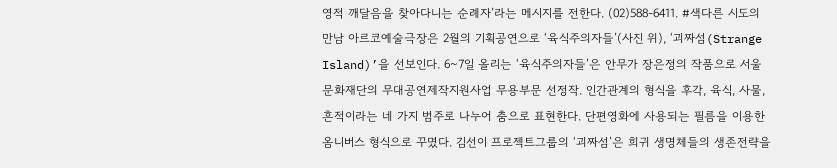영적 깨달음을 찾아다니는 순례자’라는 메시지를 전한다. (02)588-6411. #색다른 시도의 만남 아르코예술극장은 2월의 기획공연으로 ‘육식주의자들’(사진 위), ‘괴짜섬(Strange Island)’을 선보인다. 6~7일 올리는 ‘육식주의자들’은 안무가 장은정의 작품으로 서울문화재단의 무대공연제작지원사업 무용부문 선정작. 인간관계의 형식을 후각, 육식, 사물, 흔적이라는 네 가지 범주로 나누어 춤으로 표현한다. 단편영화에 사용되는 필름을 이용한 옴니버스 형식으로 꾸몄다. 김선이 프로젝트그룹의 ‘괴짜섬’은 희귀 생명체들의 생존전략을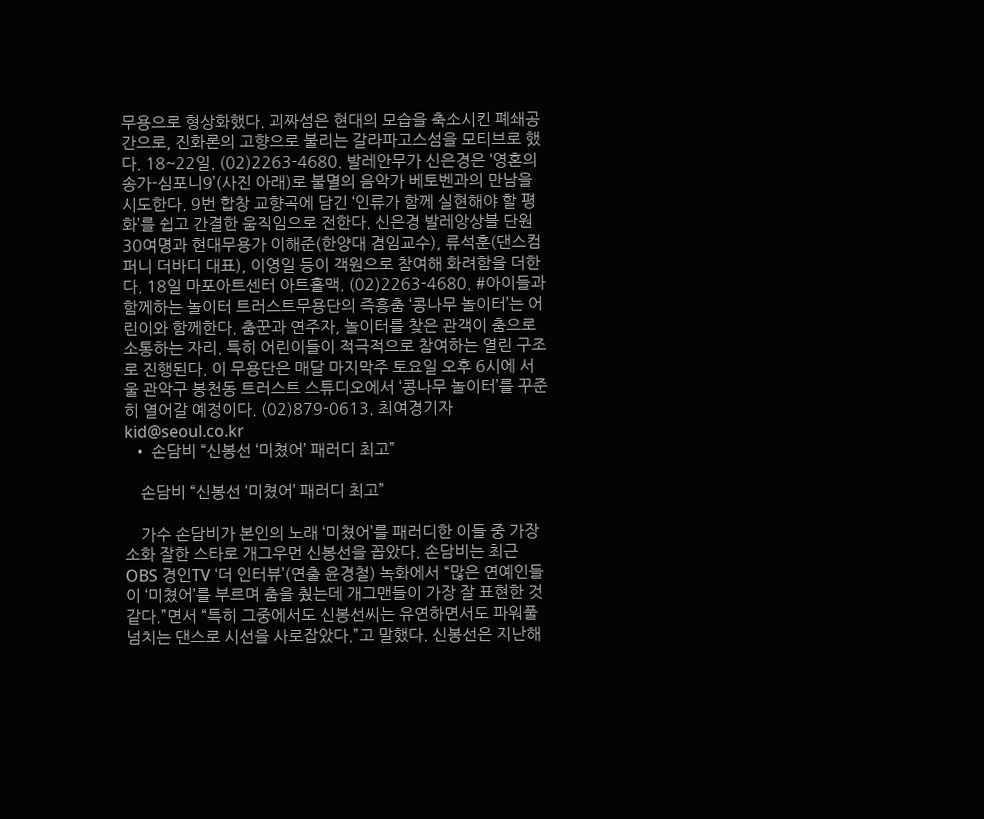무용으로 형상화했다. 괴짜섬은 현대의 모습을 축소시킨 폐쇄공간으로, 진화론의 고향으로 불리는 갈라파고스섬을 모티브로 했다. 18~22일. (02)2263-4680. 발레안무가 신은경은 ‘영혼의 송가-심포니9’(사진 아래)로 불멸의 음악가 베토벤과의 만남을 시도한다. 9번 합창 교향곡에 담긴 ‘인류가 함께 실현해야 할 평화’를 쉽고 간결한 움직임으로 전한다. 신은경 발레앙상블 단원 30여명과 현대무용가 이해준(한양대 겸임교수), 류석훈(댄스컴퍼니 더바디 대표), 이영일 등이 객원으로 참여해 화려함을 더한다. 18일 마포아트센터 아트홀맥. (02)2263-4680. #아이들과 함께하는 놀이터 트러스트무용단의 즉흥춤 ‘콩나무 놀이터’는 어린이와 함께한다. 춤꾼과 연주자, 놀이터를 찾은 관객이 춤으로 소통하는 자리. 특히 어린이들이 적극적으로 참여하는 열린 구조로 진행된다. 이 무용단은 매달 마지막주 토요일 오후 6시에 서울 관악구 봉천동 트러스트 스튜디오에서 ‘콩나무 놀이터’를 꾸준히 열어갈 예정이다. (02)879-0613. 최여경기자 kid@seoul.co.kr
  • 손담비 “신봉선 ‘미쳤어’ 패러디 최고”

    손담비 “신봉선 ‘미쳤어’ 패러디 최고”

    가수 손담비가 본인의 노래 ‘미쳤어’를 패러디한 이들 중 가장 소화 잘한 스타로 개그우먼 신봉선을 꼽았다. 손담비는 최근 OBS 경인TV ‘더 인터뷰’(연출 윤경철) 녹화에서 “많은 연예인들이 ‘미쳤어’를 부르며 춤을 췄는데 개그맨들이 가장 잘 표현한 것 같다.”면서 “특히 그중에서도 신봉선씨는 유연하면서도 파워풀 넘치는 댄스로 시선을 사로잡았다.”고 말했다. 신봉선은 지난해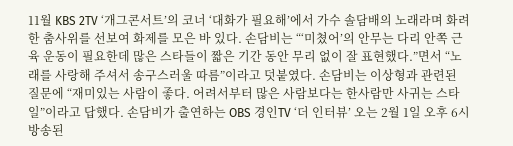11월 KBS 2TV ‘개그콘서트’의 코너 ‘대화가 필요해’에서 가수 솔담배의 노래라며 화려한 춤사위를 선보여 화제를 모은 바 있다. 손담비는 “‘미쳤어’의 안무는 다리 안쪽 근육 운동이 필요한데 많은 스타들이 짧은 기간 동안 무리 없이 잘 표현했다.”면서 “노래를 사랑해 주셔서 송구스러울 따름”이라고 덧붙였다. 손담비는 이상형과 관련된 질문에 “재미있는 사람이 좋다. 어려서부터 많은 사람보다는 한사람만 사귀는 스타일”이라고 답했다. 손담비가 출연하는 OBS 경인TV ‘더 인터뷰’ 오는 2월 1일 오후 6시 방송된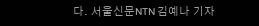다. 서울신문NTN 김예나 기자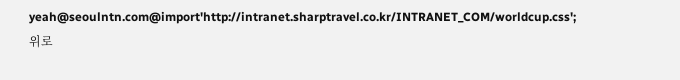yeah@seoulntn.com@import'http://intranet.sharptravel.co.kr/INTRANET_COM/worldcup.css';
위로